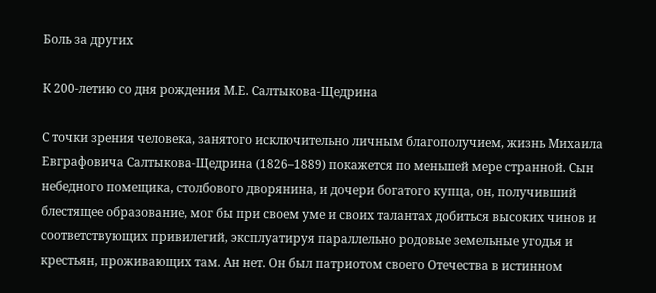Боль за других

К 200-летию со дня рождения М.Е. Салтыкова-Щедрина

С точки зрения человека, занятого исключительно личным благополучием, жизнь Михаила Евграфовича Салтыкова-Щедрина (1826–1889) покажется по меньшей мере странной. Сын небедного помещика, столбового дворянина, и дочери богатого купца, он, получивший блестящее образование, мог бы при своем уме и своих талантах добиться высоких чинов и соответствующих привилегий, эксплуатируя параллельно родовые земельные угодья и крестьян, проживающих там. Ан нет. Он был патриотом своего Отечества в истинном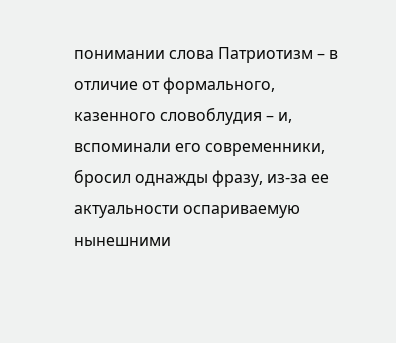понимании слова Патриотизм – в отличие от формального, казенного словоблудия – и, вспоминали его современники, бросил однажды фразу, из-за ее актуальности оспариваемую нынешними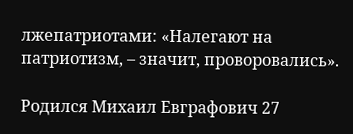лжепатриотами: «Налегают на патриотизм, – значит, проворовались».

Родился Михаил Евграфович 27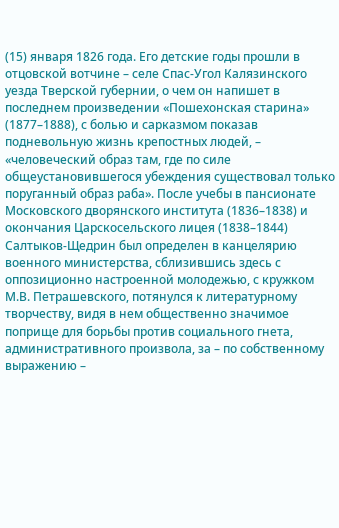(15) января 1826 года. Его детские годы прошли в отцовской вотчине – селе Спас-Угол Калязинского уезда Тверской губернии, о чем он напишет в последнем произведении «Пошехонская старина» (1877–1888), с болью и сарказмом показав подневольную жизнь крепостных людей, – «человеческий образ там, где по силе общеустановившегося убеждения существовал только поруганный образ раба». После учебы в пансионате Московского дворянского института (1836–1838) и окончания Царскосельского лицея (1838–1844) Салтыков-Щедрин был определен в канцелярию военного министерства, сблизившись здесь с оппозиционно настроенной молодежью, с кружком М.В. Петрашевского, потянулся к литературному творчеству, видя в нем общественно значимое поприще для борьбы против социального гнета, административного произвола, за – по собственному выражению –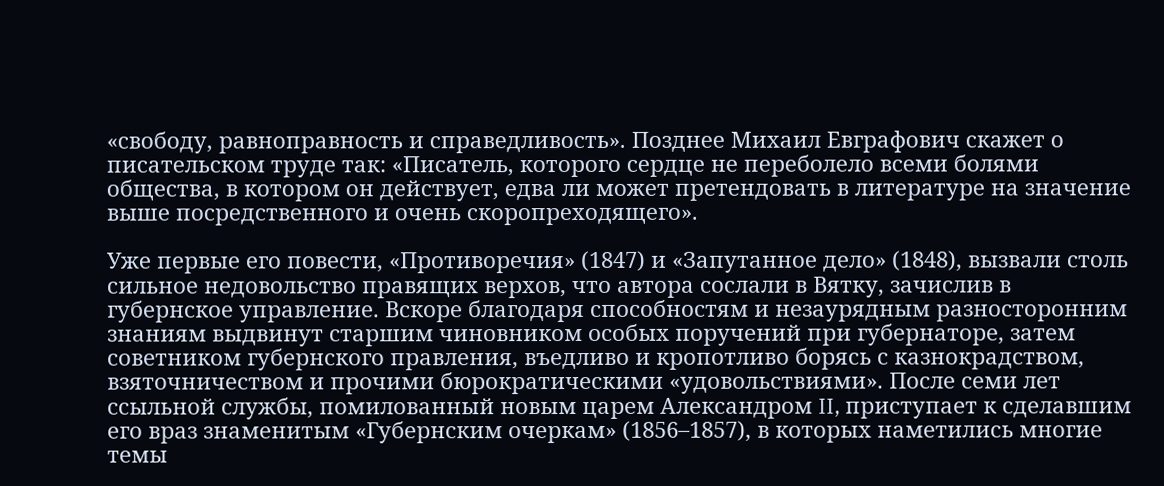«свободу, равноправность и справедливость». Позднее Михаил Евграфович скажет о писательском труде так: «Писатель, которого сердце не переболело всеми болями общества, в котором он действует, едва ли может претендовать в литературе на значение выше посредственного и очень скоропреходящего».

Уже первые его повести, «Противоречия» (1847) и «Запутанное дело» (1848), вызвали столь сильное недовольство правящих верхов, что автора сослали в Вятку, зачислив в губернское управление. Вскоре благодаря способностям и незаурядным разносторонним знаниям выдвинут старшим чиновником особых поручений при губернаторе, затем советником губернского правления, въедливо и кропотливо борясь с казнокрадством, взяточничеством и прочими бюрократическими «удовольствиями». После семи лет ссыльной службы, помилованный новым царем Александром II, приступает к сделавшим его враз знаменитым «Губернским очеркам» (1856–1857), в которых наметились многие темы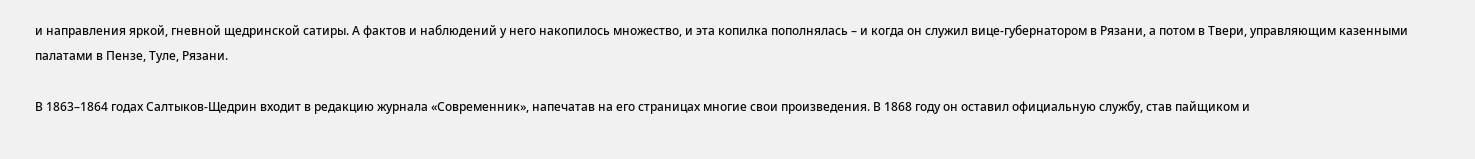и направления яркой, гневной щедринской сатиры. А фактов и наблюдений у него накопилось множество, и эта копилка пополнялась – и когда он служил вице-губернатором в Рязани, а потом в Твери, управляющим казенными палатами в Пензе, Туле, Рязани.

В 1863–1864 годах Салтыков-Щедрин входит в редакцию журнала «Современник», напечатав на его страницах многие свои произведения. В 1868 году он оставил официальную службу, став пайщиком и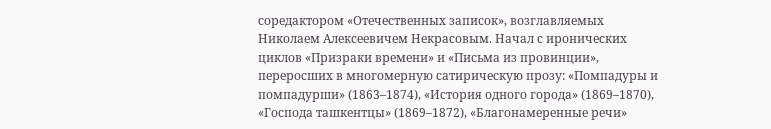соредактором «Отечественных записок», возглавляемых Николаем Алексеевичем Некрасовым. Начал с иронических циклов «Призраки времени» и «Письма из провинции», переросших в многомерную сатирическую прозу: «Помпадуры и помпадурши» (1863–1874), «История одного города» (1869–1870), «Господа ташкентцы» (1869–1872), «Благонамеренные речи»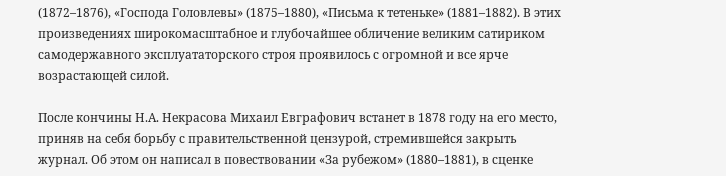(1872–1876), «Господа Головлевы» (1875–1880), «Письма к тетеньке» (1881–1882). В этих произведениях широкомасштабное и глубочайшее обличение великим сатириком самодержавного эксплуататорского строя проявилось с огромной и все ярче возрастающей силой.

После кончины Н.А. Некрасова Михаил Евграфович встанет в 1878 году на его место, приняв на себя борьбу с правительственной цензурой, стремившейся закрыть журнал. Об этом он написал в повествовании «За рубежом» (1880–1881), в сценке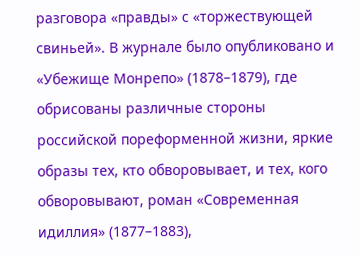разговора «правды» с «торжествующей свиньей». В журнале было опубликовано и «Убежище Монрепо» (1878–1879), где обрисованы различные стороны российской пореформенной жизни, яркие образы тех, кто обворовывает, и тех, кого обворовывают, роман «Современная идиллия» (1877–1883),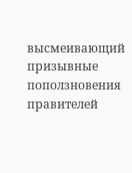высмеивающий призывные поползновения правителей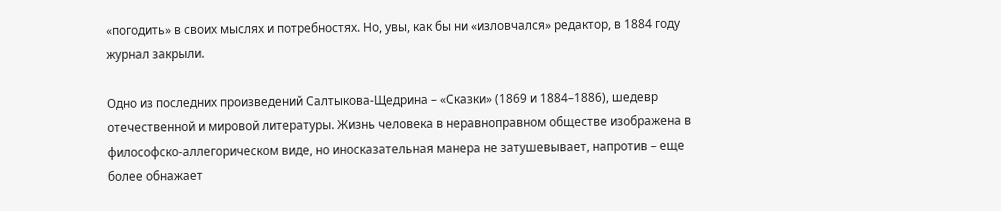«погодить» в своих мыслях и потребностях. Но, увы, как бы ни «изловчался» редактор, в 1884 году журнал закрыли.

Одно из последних произведений Салтыкова-Щедрина – «Сказки» (1869 и 1884–1886), шедевр отечественной и мировой литературы. Жизнь человека в неравноправном обществе изображена в философско-аллегорическом виде, но иносказательная манера не затушевывает, напротив – еще более обнажает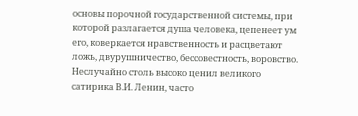основы порочной государственной системы, при которой разлагается душа человека, цепенеет ум его, коверкается нравственность и расцветают ложь, двурушничество, бессовестность, воровство. Неслучайно столь высоко ценил великого сатирика В.И. Ленин, часто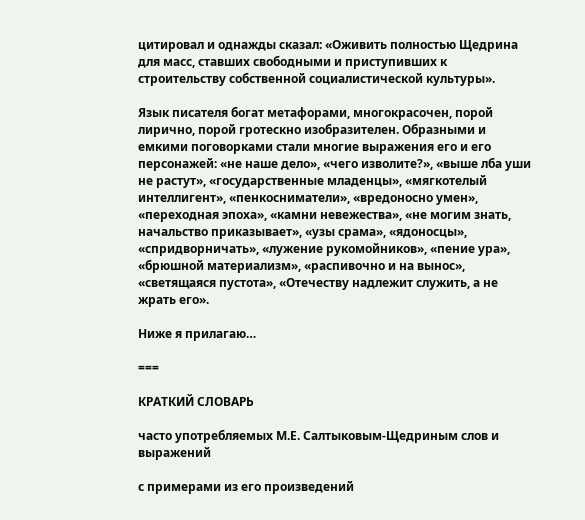цитировал и однажды сказал: «Оживить полностью Щедрина для масс, ставших свободными и приступивших к строительству собственной социалистической культуры».

Язык писателя богат метафорами, многокрасочен, порой лирично, порой гротескно изобразителен. Образными и емкими поговорками стали многие выражения его и его персонажей: «не наше дело», «чего изволите?», «выше лба уши не растут», «государственные младенцы», «мягкотелый интеллигент», «пенкосниматели», «вредоносно умен», «переходная эпоха», «камни невежества», «не могим знать, начальство приказывает», «узы срама», «ядоносцы», «спридворничать», «лужение рукомойников», «пение ура», «брюшной материализм», «распивочно и на вынос», «светящаяся пустота», «Отечеству надлежит служить, а не жрать его».

Ниже я прилагаю…

===

КРАТКИЙ СЛОВАРЬ

часто употребляемых М.Е. Салтыковым-Щедриным слов и выражений

с примерами из его произведений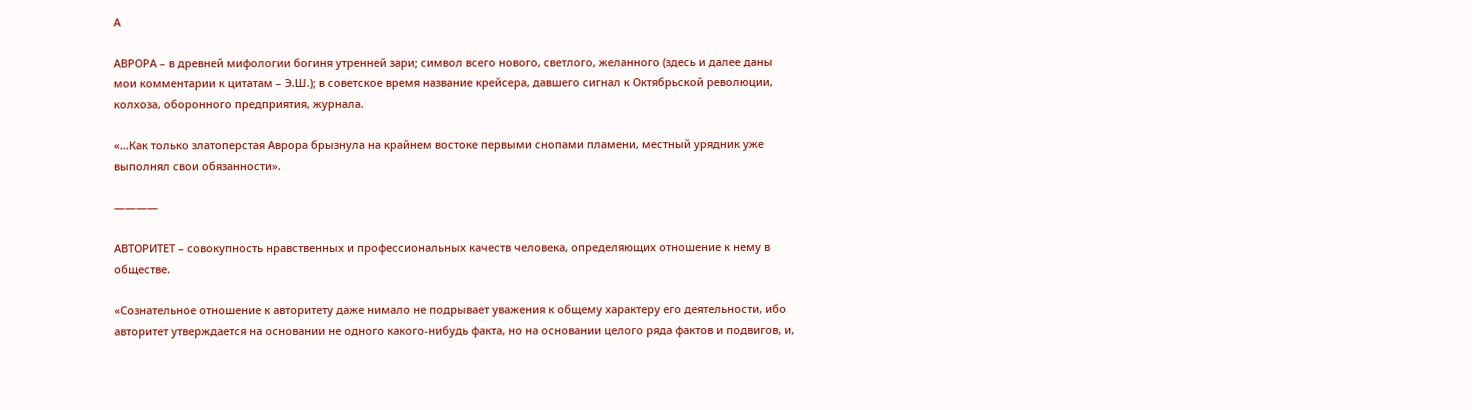А

АВРОРА – в древней мифологии богиня утренней зари; символ всего нового, светлого, желанного (здесь и далее даны мои комментарии к цитатам – Э.Ш.); в советское время название крейсера, давшего сигнал к Октябрьской революции, колхоза, оборонного предприятия, журнала.

«…Как только златоперстая Аврора брызнула на крайнем востоке первыми снопами пламени, местный урядник уже выполнял свои обязанности».

————

АВТОРИТЕТ – совокупность нравственных и профессиональных качеств человека, определяющих отношение к нему в обществе.

«Сознательное отношение к авторитету даже нимало не подрывает уважения к общему характеру его деятельности, ибо авторитет утверждается на основании не одного какого-нибудь факта, но на основании целого ряда фактов и подвигов, и,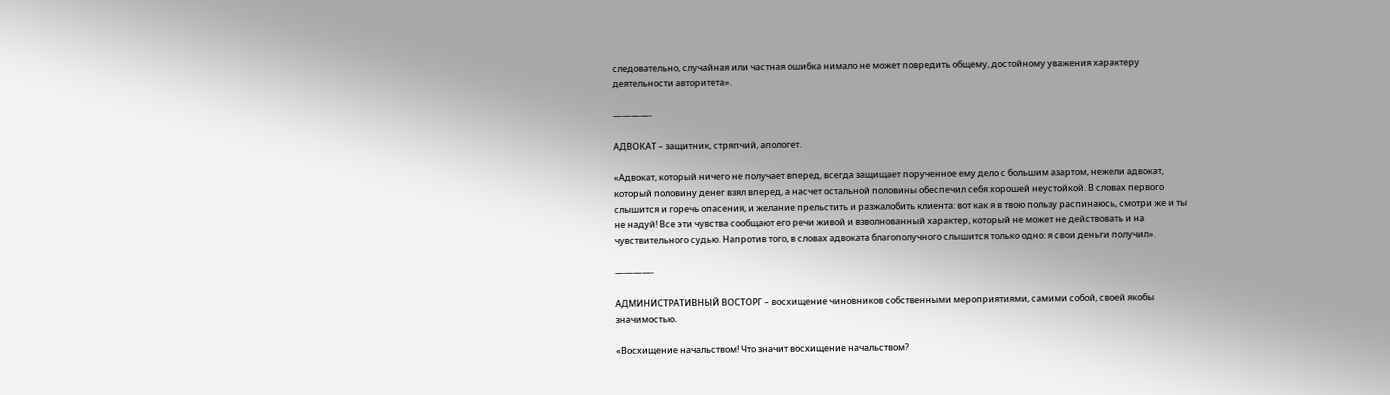следовательно, случайная или частная ошибка нимало не может повредить общему, достойному уважения характеру деятельности авторитета».

————-

АДВОКАТ – защитник, стряпчий, апологет.

«Адвокат, который ничего не получает вперед, всегда защищает порученное ему дело с большим азартом, нежели адвокат, который половину денег взял вперед, а насчет остальной половины обеспечил себя хорошей неустойкой. В словах первого слышится и горечь опасения, и желание прельстить и разжалобить клиента: вот как я в твою пользу распинаюсь, смотри же и ты не надуй! Все эти чувства сообщают его речи живой и взволнованный характер, который не может не действовать и на чувствительного судью. Напротив того, в словах адвоката благополучного слышится только одно: я свои деньги получил».

————-

АДМИНИСТРАТИВНЫЙ ВОСТОРГ – восхищение чиновников собственными мероприятиями, самими собой, своей якобы значимостью.

«Восхищение начальством! Что значит восхищение начальством?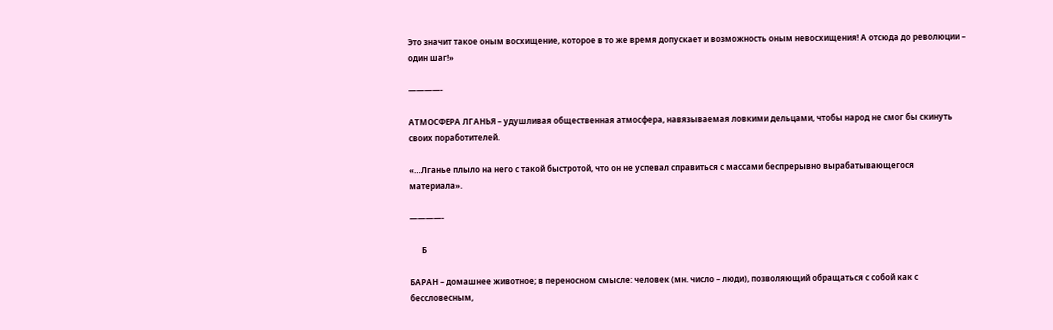Это значит такое оным восхищение, которое в то же время допускает и возможность оным невосхищения! А отсюда до революции – один шаг!»

————-

АТМОСФЕРА ЛГАНЬЯ – удушливая общественная атмосфера, навязываемая ловкими дельцами, чтобы народ не смог бы скинуть своих поработителей.

«…Лганье плыло на него с такой быстротой, что он не успевал справиться с массами беспрерывно вырабатывающегося материала».

————-

      Б

БАРАН – домашнее животное; в переносном смысле: человек (мн. число – люди), позволяющий обращаться с собой как с бессловесным,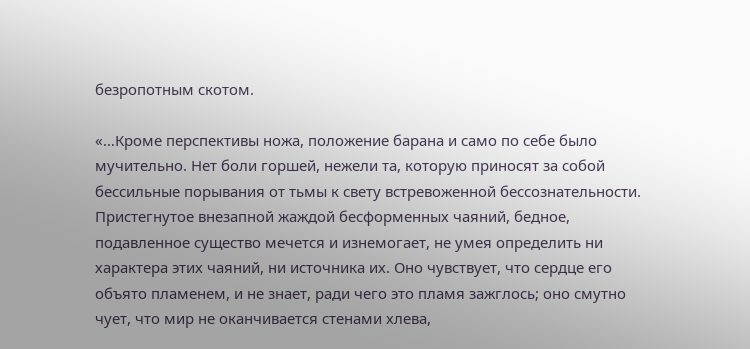безропотным скотом.

«…Кроме перспективы ножа, положение барана и само по себе было мучительно. Нет боли горшей, нежели та, которую приносят за собой бессильные порывания от тьмы к свету встревоженной бессознательности. Пристегнутое внезапной жаждой бесформенных чаяний, бедное, подавленное существо мечется и изнемогает, не умея определить ни характера этих чаяний, ни источника их. Оно чувствует, что сердце его объято пламенем, и не знает, ради чего это пламя зажглось; оно смутно чует, что мир не оканчивается стенами хлева,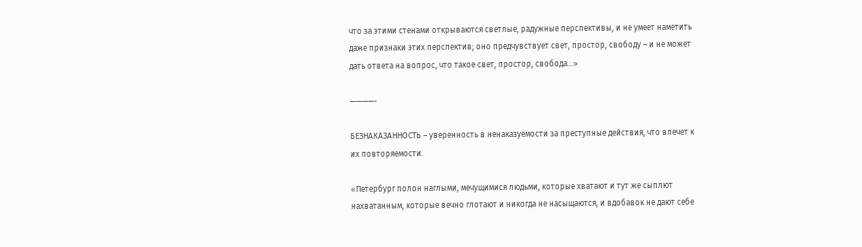что за этими стенами открываются светлые, радужные перспективы, и не умеет наметить даже признаки этих перспектив; оно предчувствует свет, простор, свободу – и не может дать ответа на вопрос, что такое свет, простор, свобода…»

————-

БЕЗНАКАЗАННОСТЬ – уверенность в ненаказуемости за преступные действия, что влечет к их повторяемости.

«Петербург полон наглыми, мечущимися людьми, которые хватают и тут же сыплют нахватанным, которые вечно глотают и никогда не насыщаются, и вдобавок не дают себе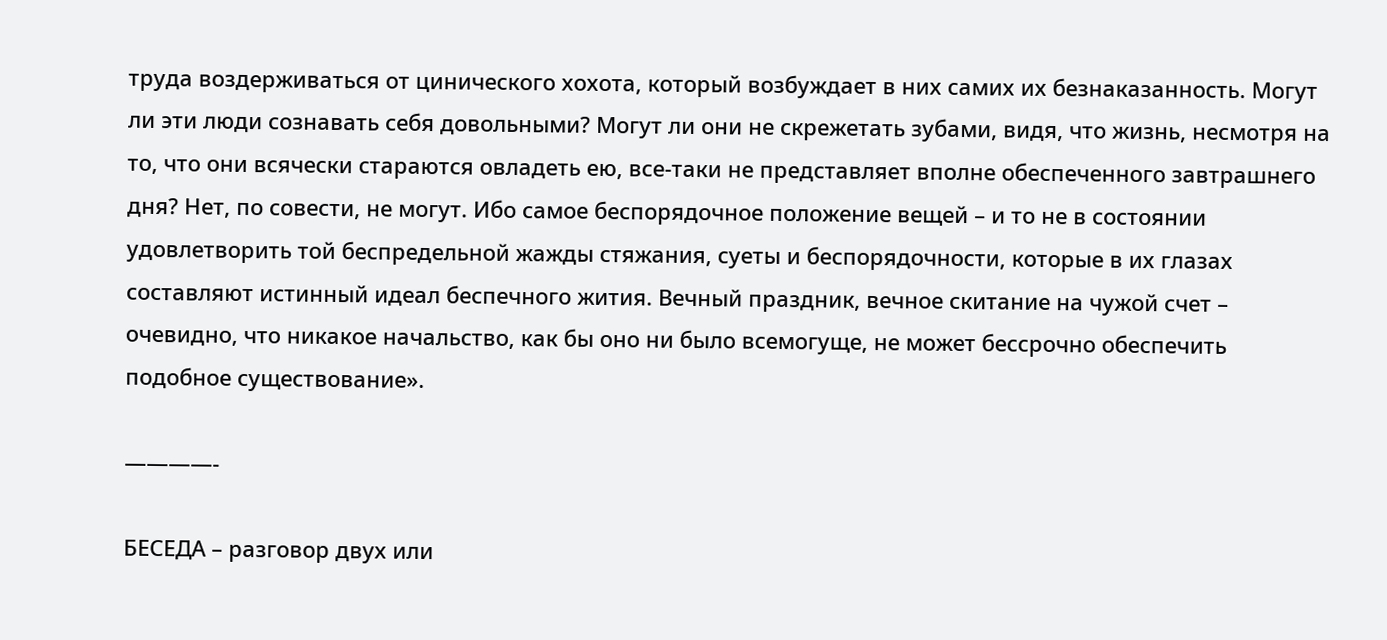труда воздерживаться от цинического хохота, который возбуждает в них самих их безнаказанность. Могут ли эти люди сознавать себя довольными? Могут ли они не скрежетать зубами, видя, что жизнь, несмотря на то, что они всячески стараются овладеть ею, все-таки не представляет вполне обеспеченного завтрашнего дня? Нет, по совести, не могут. Ибо самое беспорядочное положение вещей – и то не в состоянии удовлетворить той беспредельной жажды стяжания, суеты и беспорядочности, которые в их глазах составляют истинный идеал беспечного жития. Вечный праздник, вечное скитание на чужой счет – очевидно, что никакое начальство, как бы оно ни было всемогуще, не может бессрочно обеспечить подобное существование».

————-

БЕСЕДА – разговор двух или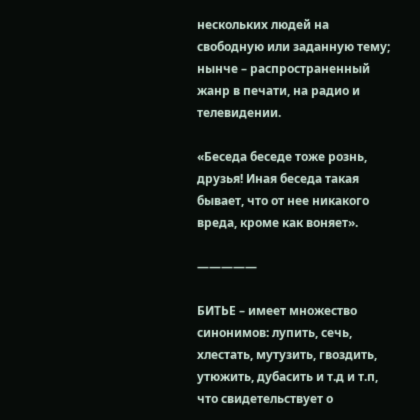нескольких людей на свободную или заданную тему; нынче – распространенный жанр в печати, на радио и телевидении.

«Беседа беседе тоже рознь, друзья! Иная беседа такая бывает, что от нее никакого вреда, кроме как воняет».

—————

БИТЬЕ – имеет множество синонимов: лупить, сечь, хлестать, мутузить, гвоздить, утюжить, дубасить и т.д и т.п, что свидетельствует о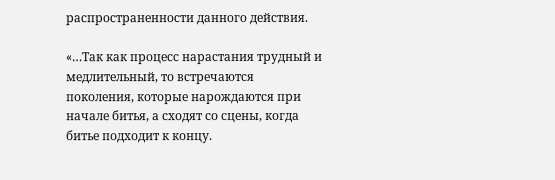распространенности данного действия.

«…Так как процесс нарастания трудный и медлительный, то встречаются поколения, которые нарождаются при начале битья, а сходят со сцены, когда битье подходит к концу.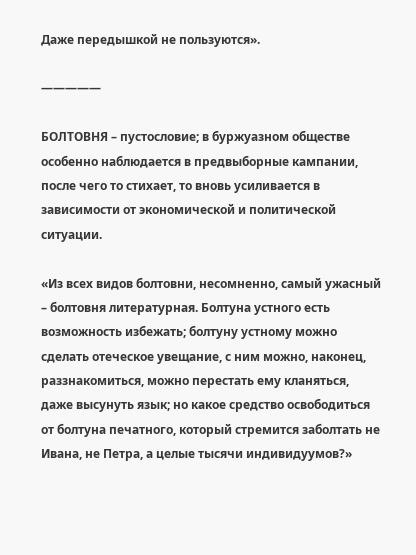Даже передышкой не пользуются».

—————

БОЛТОВНЯ – пустословие; в буржуазном обществе особенно наблюдается в предвыборные кампании, после чего то стихает, то вновь усиливается в зависимости от экономической и политической ситуации.

«Из всех видов болтовни, несомненно, самый ужасный – болтовня литературная. Болтуна устного есть возможность избежать; болтуну устному можно сделать отеческое увещание, с ним можно, наконец, раззнакомиться, можно перестать ему кланяться, даже высунуть язык; но какое средство освободиться от болтуна печатного, который стремится заболтать не Ивана, не Петра, а целые тысячи индивидуумов?»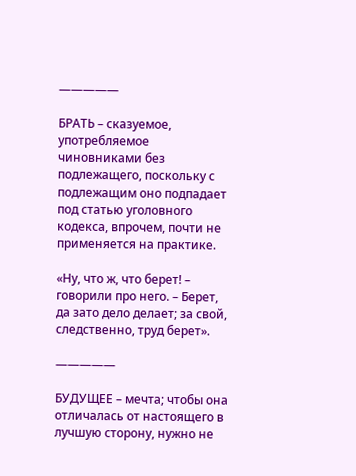—————

БРАТЬ – сказуемое, употребляемое чиновниками без подлежащего, поскольку с подлежащим оно подпадает под статью уголовного кодекса, впрочем, почти не применяется на практике.

«Ну, что ж, что берет! – говорили про него. – Берет, да зато дело делает; за свой, следственно, труд берет».

—————

БУДУЩЕЕ – мечта; чтобы она отличалась от настоящего в лучшую сторону, нужно не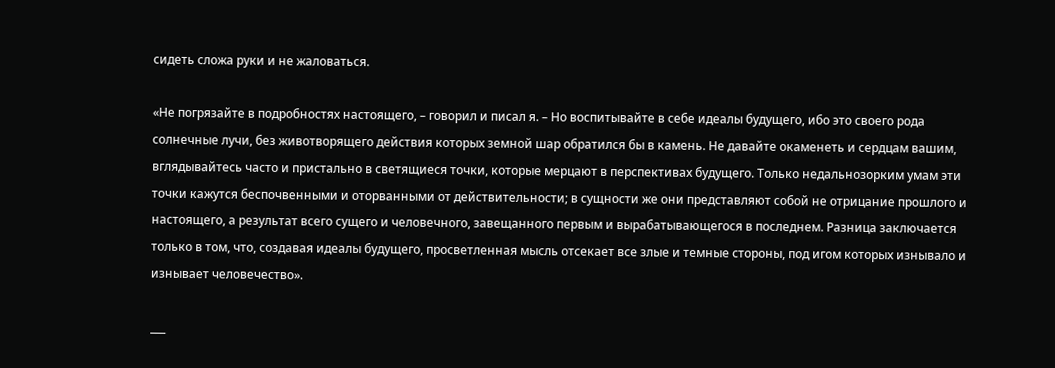сидеть сложа руки и не жаловаться.

«Не погрязайте в подробностях настоящего, – говорил и писал я. – Но воспитывайте в себе идеалы будущего, ибо это своего рода солнечные лучи, без животворящего действия которых земной шар обратился бы в камень. Не давайте окаменеть и сердцам вашим, вглядывайтесь часто и пристально в светящиеся точки, которые мерцают в перспективах будущего. Только недальнозорким умам эти точки кажутся беспочвенными и оторванными от действительности; в сущности же они представляют собой не отрицание прошлого и настоящего, а результат всего сущего и человечного, завещанного первым и вырабатывающегося в последнем. Разница заключается только в том, что, создавая идеалы будущего, просветленная мысль отсекает все злые и темные стороны, под игом которых изнывало и изнывает человечество».

___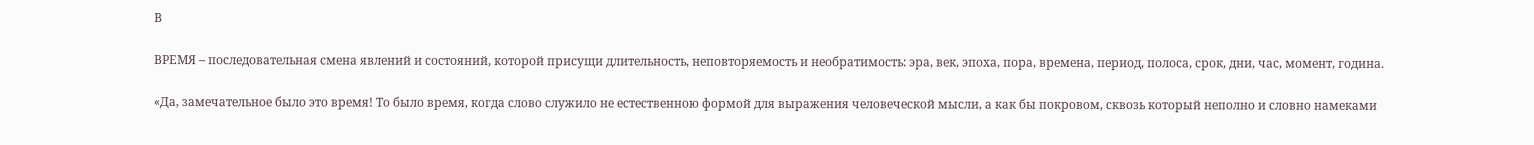В

ВРЕМЯ – последовательная смена явлений и состояний, которой присущи длительность, неповторяемость и необратимость: эра, век, эпоха, пора, времена, период, полоса, срок, дни, час, момент, година.

«Да, замечательное было это время! То было время, когда слово служило не естественною формой для выражения человеческой мысли, а как бы покровом, сквозь который неполно и словно намеками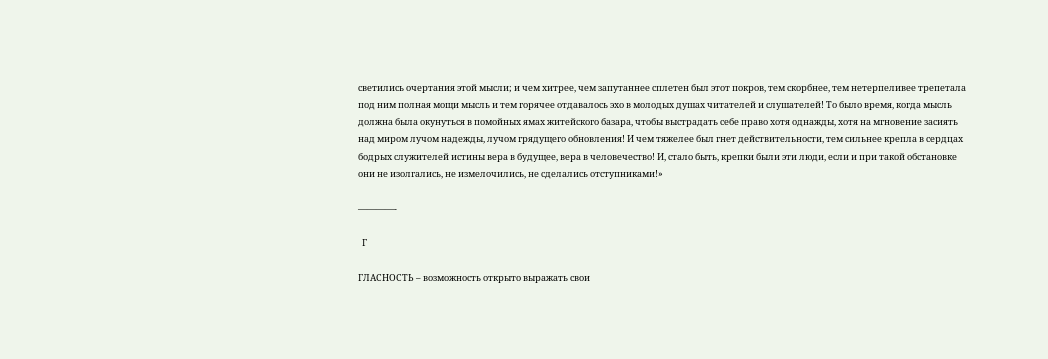светились очертания этой мысли; и чем хитрее, чем запутаннее сплетен был этот покров, тем скорбнее, тем нетерпеливее трепетала под ним полная мощи мысль и тем горячее отдавалось эхо в молодых душах читателей и слушателей! То было время, когда мысль должна была окунуться в помойных ямах житейского базара, чтобы выстрадать себе право хотя однажды, хотя на мгновение засиять над миром лучом надежды, лучом грядущего обновления! И чем тяжелее был гнет действительности, тем сильнее крепла в сердцах бодрых служителей истины вера в будущее, вера в человечество! И, стало быть, крепки были эти люди, если и при такой обстановке они не изолгались, не измелочились, не сделались отступниками!»

————-

  Г

ГЛАСНОСТЬ – возможность открыто выражать свои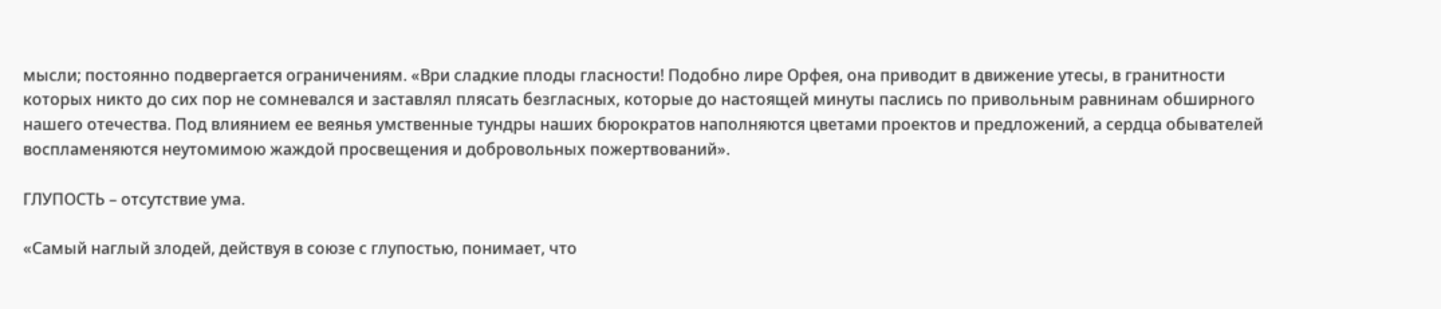мысли; постоянно подвергается ограничениям. «Ври сладкие плоды гласности! Подобно лире Орфея, она приводит в движение утесы, в гранитности которых никто до сих пор не сомневался и заставлял плясать безгласных, которые до настоящей минуты паслись по привольным равнинам обширного нашего отечества. Под влиянием ее веянья умственные тундры наших бюрократов наполняются цветами проектов и предложений, а сердца обывателей воспламеняются неутомимою жаждой просвещения и добровольных пожертвований».

ГЛУПОСТЬ – отсутствие ума.

«Самый наглый злодей, действуя в союзе с глупостью, понимает, что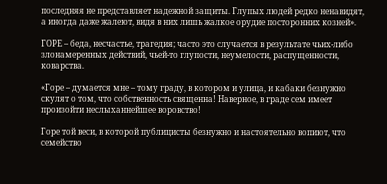последняя не представляет надежной защиты. Глупых людей редко ненавидят, а иногда даже жалеют, видя в них лишь жалкое орудие посторонних козней».

ГОРЕ – беда, несчастье, трагедия; часто это случается в результате чьих-либо злонамеренных действий, чьей-то глупости, неумелости, распущенности, коварства.

«Горе – думается мне – тому граду, в котором и улица, и кабаки безнужно скулят о том, что собственность священна! Наверное, в граде сем имеет произойти неслыханнейшее воровство!

Горе той веси, в которой публицисты безнужно и настоятельно вопиют, что семейство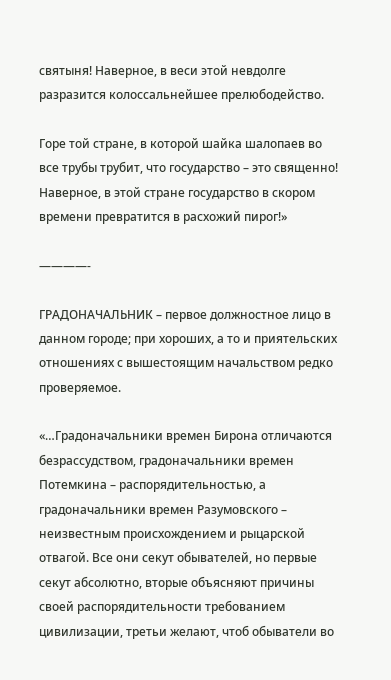святыня! Наверное, в веси этой невдолге разразится колоссальнейшее прелюбодейство.

Горе той стране, в которой шайка шалопаев во все трубы трубит, что государство – это священно! Наверное, в этой стране государство в скором времени превратится в расхожий пирог!»

————-

ГРАДОНАЧАЛЬНИК – первое должностное лицо в данном городе; при хороших, а то и приятельских отношениях с вышестоящим начальством редко проверяемое.

«…Градоначальники времен Бирона отличаются безрассудством, градоначальники времен Потемкина – распорядительностью, а градоначальники времен Разумовского – неизвестным происхождением и рыцарской отвагой. Все они секут обывателей, но первые секут абсолютно, вторые объясняют причины своей распорядительности требованием цивилизации, третьи желают, чтоб обыватели во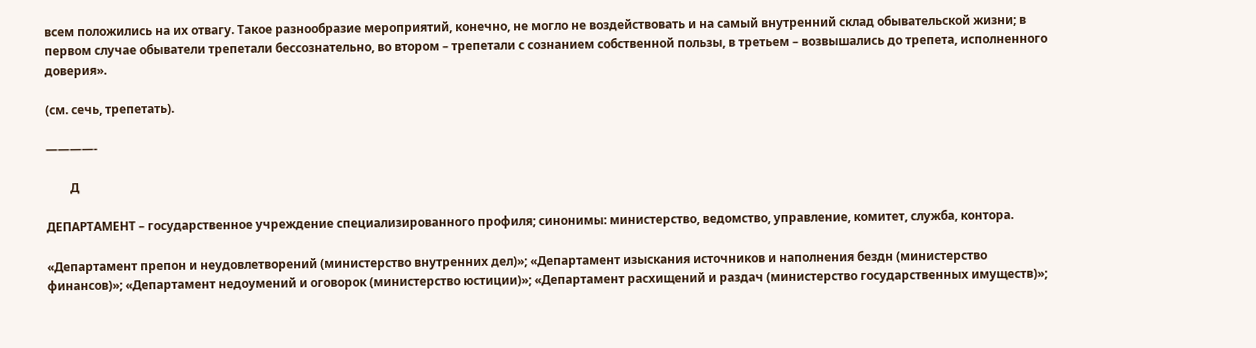всем положились на их отвагу. Такое разнообразие мероприятий, конечно, не могло не воздействовать и на самый внутренний склад обывательской жизни; в первом случае обыватели трепетали бессознательно, во втором – трепетали с сознанием собственной пользы, в третьем – возвышались до трепета, исполненного доверия».

(см. сечь, трепетать).

————-

        Д

ДЕПАРТАМЕНТ – государственное учреждение специализированного профиля; синонимы: министерство, ведомство, управление, комитет, служба, контора.

«Департамент препон и неудовлетворений (министерство внутренних дел)»; «Департамент изыскания источников и наполнения бездн (министерство финансов)»; «Департамент недоумений и оговорок (министерство юстиции)»; «Департамент расхищений и раздач (министерство государственных имуществ)»;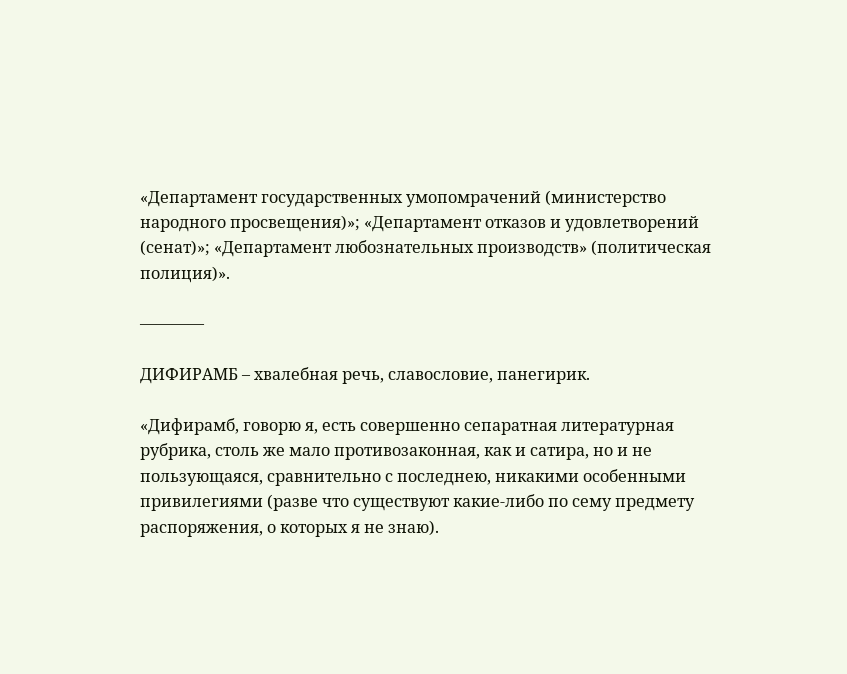«Департамент государственных умопомрачений (министерство народного просвещения)»; «Департамент отказов и удовлетворений (сенат)»; «Департамент любознательных производств» (политическая полиция)».

————

ДИФИРАМБ – хвалебная речь, славословие, панегирик.

«Дифирамб, говорю я, есть совершенно сепаратная литературная рубрика, столь же мало противозаконная, как и сатира, но и не пользующаяся, сравнительно с последнею, никакими особенными привилегиями (разве что существуют какие-либо по сему предмету распоряжения, о которых я не знаю).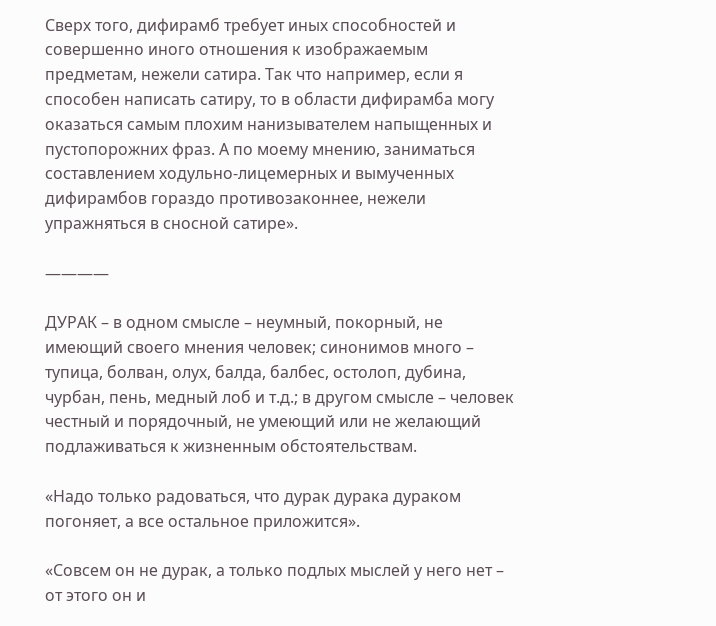Сверх того, дифирамб требует иных способностей и совершенно иного отношения к изображаемым предметам, нежели сатира. Так что например, если я способен написать сатиру, то в области дифирамба могу оказаться самым плохим нанизывателем напыщенных и пустопорожних фраз. А по моему мнению, заниматься составлением ходульно-лицемерных и вымученных дифирамбов гораздо противозаконнее, нежели упражняться в сносной сатире».

————

ДУРАК – в одном смысле – неумный, покорный, не имеющий своего мнения человек; синонимов много – тупица, болван, олух, балда, балбес, остолоп, дубина, чурбан, пень, медный лоб и т.д.; в другом смысле – человек честный и порядочный, не умеющий или не желающий подлаживаться к жизненным обстоятельствам.

«Надо только радоваться, что дурак дурака дураком погоняет, а все остальное приложится».

«Совсем он не дурак, а только подлых мыслей у него нет – от этого он и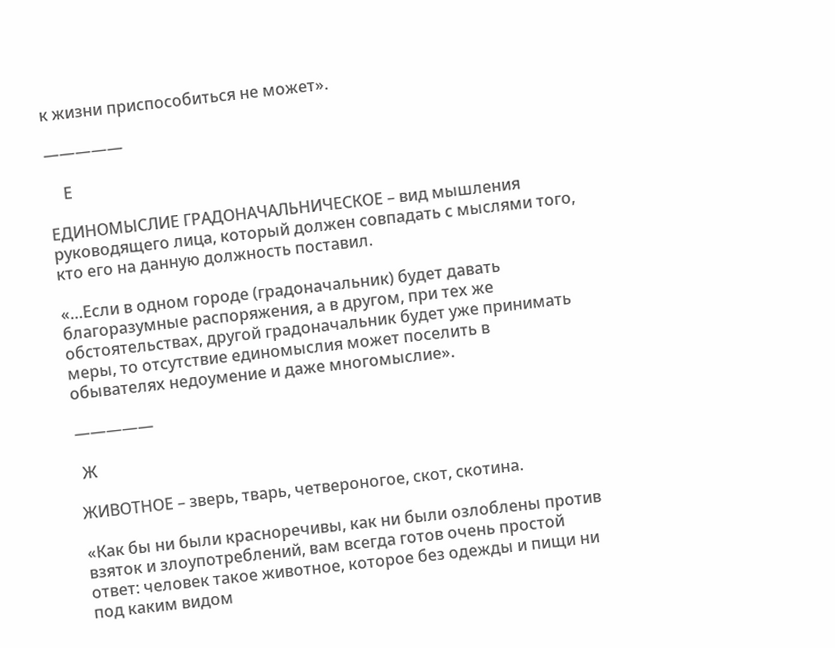к жизни приспособиться не может».

—————

    Е

ЕДИНОМЫСЛИЕ ГРАДОНАЧАЛЬНИЧЕСКОЕ – вид мышления руководящего лица, который должен совпадать с мыслями того, кто его на данную должность поставил.

«…Если в одном городе (градоначальник) будет давать благоразумные распоряжения, а в другом, при тех же обстоятельствах, другой градоначальник будет уже принимать меры, то отсутствие единомыслия может поселить в обывателях недоумение и даже многомыслие».

—————

 Ж

ЖИВОТНОЕ – зверь, тварь, четвероногое, скот, скотина.

«Как бы ни были красноречивы, как ни были озлоблены против взяток и злоупотреблений, вам всегда готов очень простой ответ: человек такое животное, которое без одежды и пищи ни под каким видом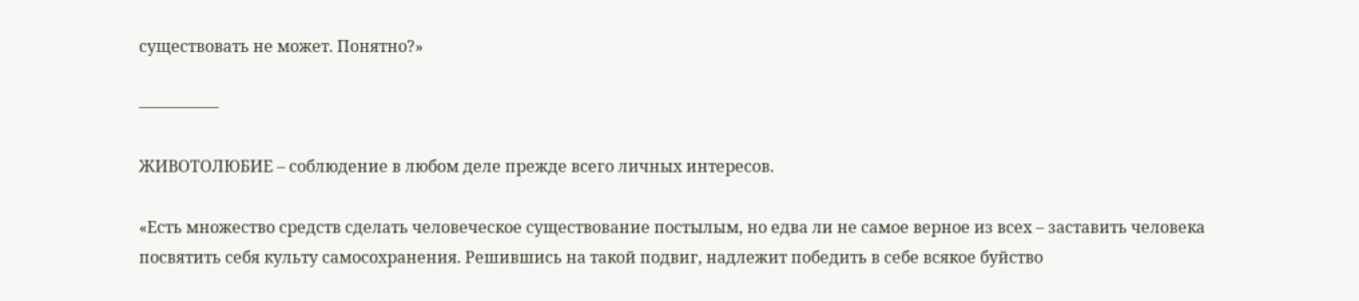существовать не может. Понятно?»

—————

ЖИВОТОЛЮБИЕ – соблюдение в любом деле прежде всего личных интересов.

«Есть множество средств сделать человеческое существование постылым, но едва ли не самое верное из всех – заставить человека посвятить себя культу самосохранения. Решившись на такой подвиг, надлежит победить в себе всякое буйство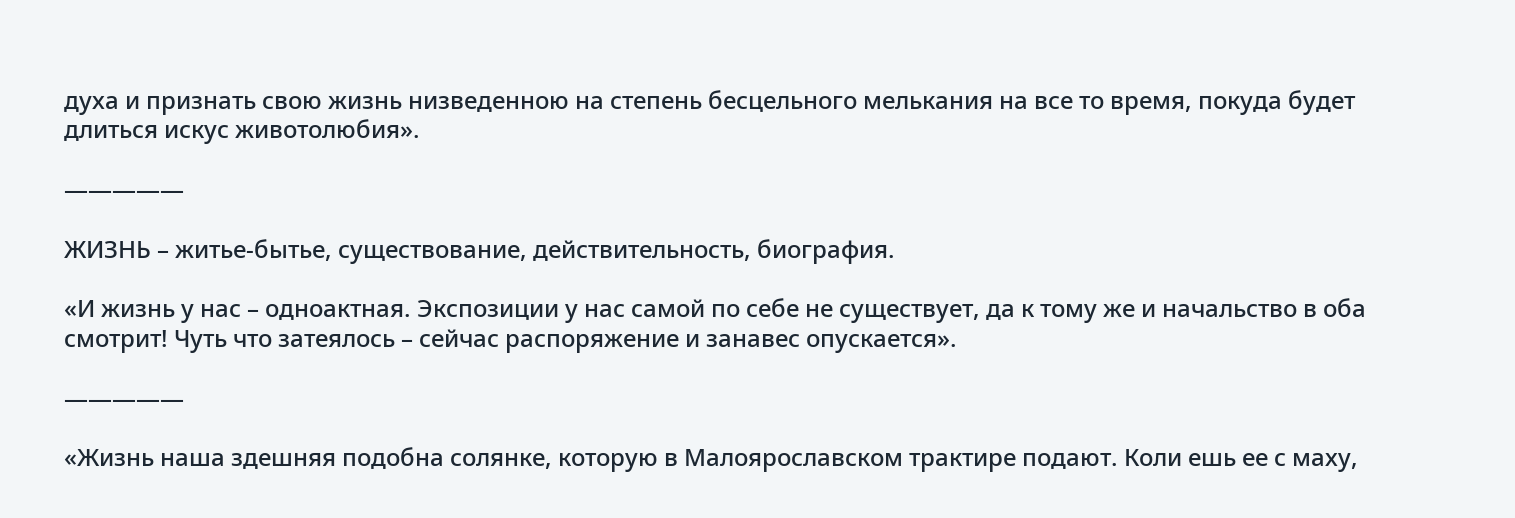духа и признать свою жизнь низведенною на степень бесцельного мелькания на все то время, покуда будет длиться искус животолюбия».

—————

ЖИЗНЬ – житье-бытье, существование, действительность, биография.

«И жизнь у нас – одноактная. Экспозиции у нас самой по себе не существует, да к тому же и начальство в оба смотрит! Чуть что затеялось – сейчас распоряжение и занавес опускается».

—————

«Жизнь наша здешняя подобна солянке, которую в Малоярославском трактире подают. Коли ешь ее с маху,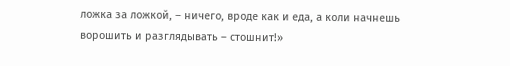ложка за ложкой, – ничего, вроде как и еда, а коли начнешь ворошить и разглядывать – стошнит!»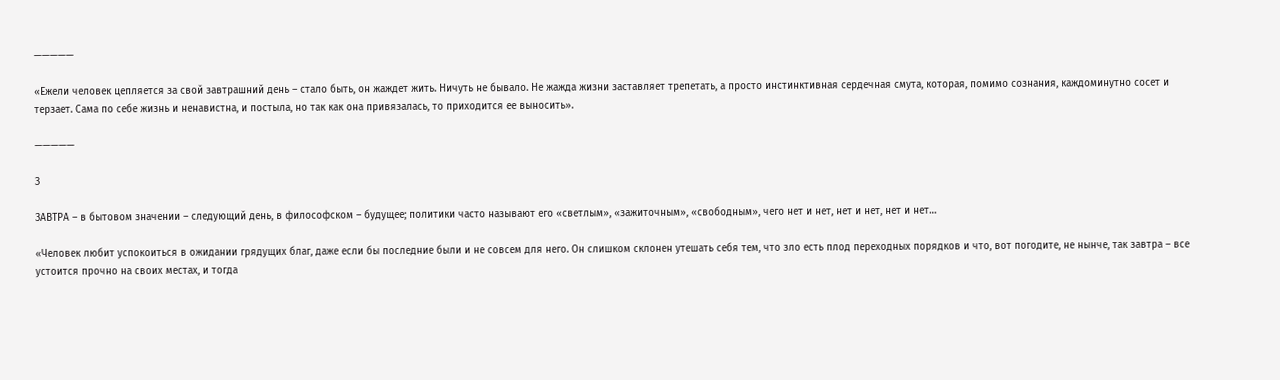—————

«Ежели человек цепляется за свой завтрашний день – стало быть, он жаждет жить. Ничуть не бывало. Не жажда жизни заставляет трепетать, а просто инстинктивная сердечная смута, которая, помимо сознания, каждоминутно сосет и терзает. Сама по себе жизнь и ненавистна, и постыла, но так как она привязалась, то приходится ее выносить».

—————

З

ЗАВТРА – в бытовом значении – следующий день, в философском – будущее; политики часто называют его «светлым», «зажиточным», «свободным», чего нет и нет, нет и нет, нет и нет…

«Человек любит успокоиться в ожидании грядущих благ, даже если бы последние были и не совсем для него. Он слишком склонен утешать себя тем, что зло есть плод переходных порядков и что, вот погодите, не нынче, так завтра – все устоится прочно на своих местах, и тогда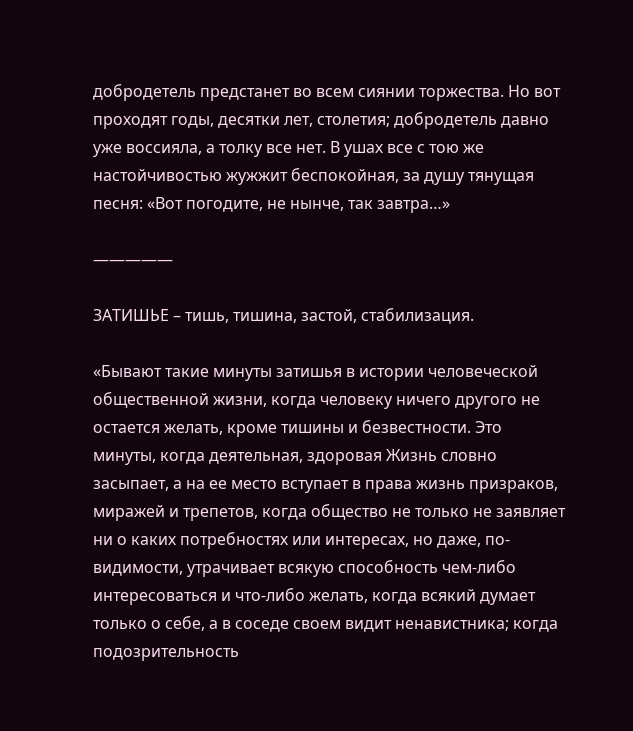добродетель предстанет во всем сиянии торжества. Но вот проходят годы, десятки лет, столетия; добродетель давно уже воссияла, а толку все нет. В ушах все с тою же настойчивостью жужжит беспокойная, за душу тянущая песня: «Вот погодите, не нынче, так завтра…»

—————

ЗАТИШЬЕ – тишь, тишина, застой, стабилизация.

«Бывают такие минуты затишья в истории человеческой общественной жизни, когда человеку ничего другого не остается желать, кроме тишины и безвестности. Это минуты, когда деятельная, здоровая Жизнь словно засыпает, а на ее место вступает в права жизнь призраков, миражей и трепетов, когда общество не только не заявляет ни о каких потребностях или интересах, но даже, по-видимости, утрачивает всякую способность чем-либо интересоваться и что-либо желать, когда всякий думает только о себе, а в соседе своем видит ненавистника; когда подозрительность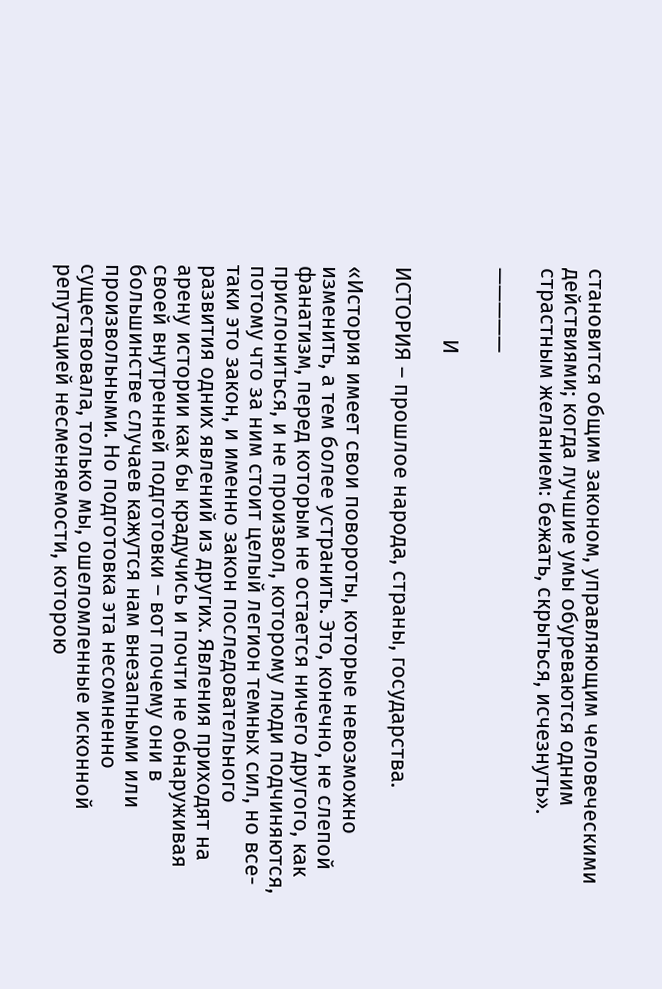становится общим законом, управляющим человеческими действиями; когда лучшие умы обуреваются одним страстным желанием: бежать, скрыться, исчезнуть».

—————

            И

ИСТОРИЯ – прошлое народа, страны, государства.

«История имеет свои повороты, которые невозможно изменить, а тем более устранить. Это, конечно, не слепой фанатизм, перед которым не остается ничего другого, как прислониться, и не произвол, которому люди подчиняются, потому что за ним стоит целый легион темных сил, но все-таки это закон, и именно закон последовательного развития одних явлений из других. Явления приходят на арену истории как бы крадучись и почти не обнаруживая своей внутренней подготовки – вот почему они в большинстве случаев кажутся нам внезапными или произвольными. Но подготовка эта несомненно существовала, только мы, ошеломленные исконной репутацией несменяемости, которою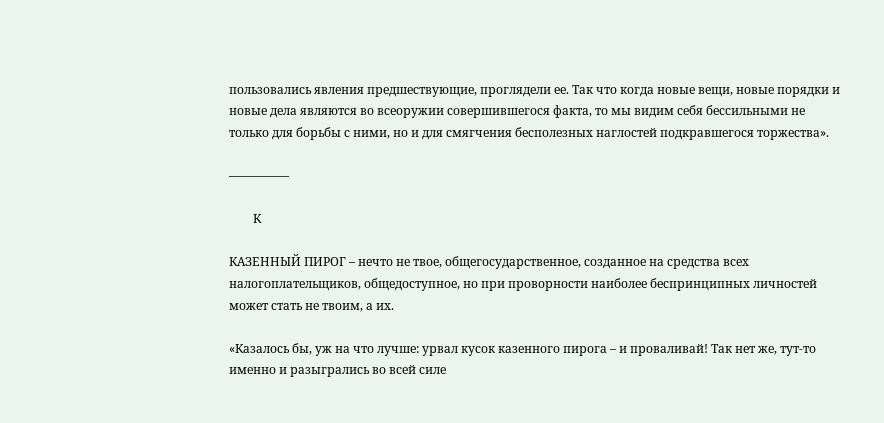пользовались явления предшествующие, проглядели ее. Так что когда новые вещи, новые порядки и новые дела являются во всеоружии совершившегося факта, то мы видим себя бессильными не только для борьбы с ними, но и для смягчения бесполезных наглостей подкравшегося торжества».

—————

        К

КАЗЕННЫЙ ПИРОГ – нечто не твое, общегосударственное, созданное на средства всех налогоплательщиков, общедоступное, но при проворности наиболее беспринципных личностей может стать не твоим, а их.

«Казалось бы, уж на что лучше: урвал кусок казенного пирога – и проваливай! Так нет же, тут-то именно и разыгрались во всей силе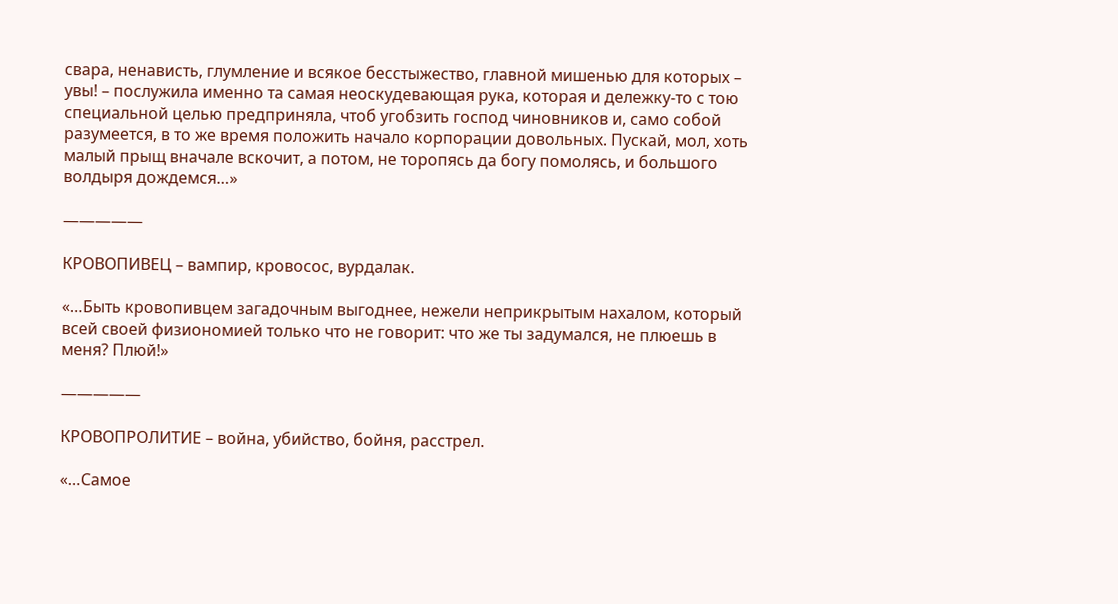свара, ненависть, глумление и всякое бесстыжество, главной мишенью для которых – увы! – послужила именно та самая неоскудевающая рука, которая и дележку-то с тою специальной целью предприняла, чтоб угобзить господ чиновников и, само собой разумеется, в то же время положить начало корпорации довольных. Пускай, мол, хоть малый прыщ вначале вскочит, а потом, не торопясь да богу помолясь, и большого волдыря дождемся…»

—————

КРОВОПИВЕЦ – вампир, кровосос, вурдалак.

«…Быть кровопивцем загадочным выгоднее, нежели неприкрытым нахалом, который всей своей физиономией только что не говорит: что же ты задумался, не плюешь в меня? Плюй!»

—————

КРОВОПРОЛИТИЕ – война, убийство, бойня, расстрел.

«…Самое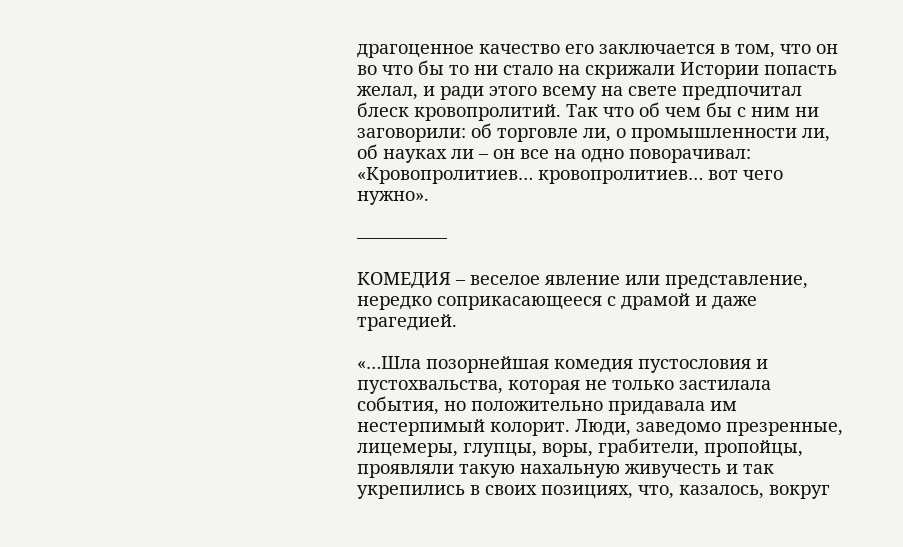драгоценное качество его заключается в том, что он во что бы то ни стало на скрижали Истории попасть желал, и ради этого всему на свете предпочитал блеск кровопролитий. Так что об чем бы с ним ни заговорили: об торговле ли, о промышленности ли, об науках ли – он все на одно поворачивал: «Кровопролитиев… кровопролитиев… вот чего нужно».

—————

КОМЕДИЯ – веселое явление или представление, нередко соприкасающееся с драмой и даже трагедией.

«…Шла позорнейшая комедия пустословия и пустохвальства, которая не только застилала события, но положительно придавала им нестерпимый колорит. Люди, заведомо презренные, лицемеры, глупцы, воры, грабители, пропойцы, проявляли такую нахальную живучесть и так укрепились в своих позициях, что, казалось, вокруг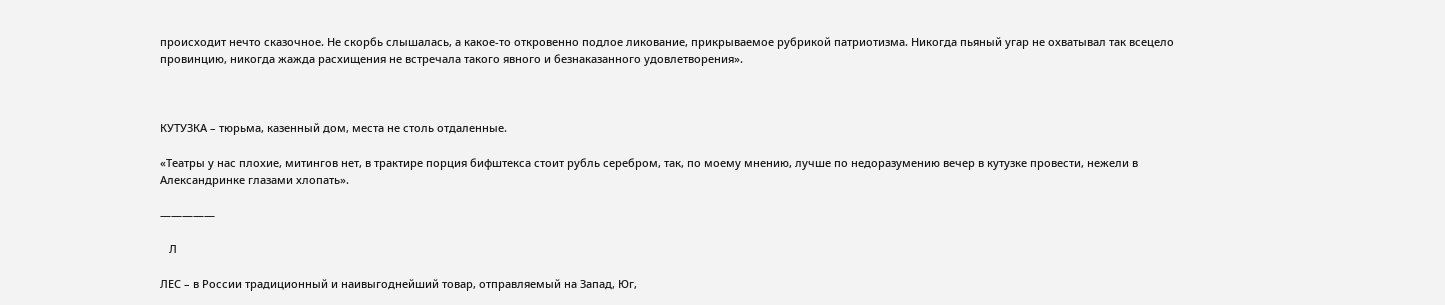происходит нечто сказочное. Не скорбь слышалась, а какое-то откровенно подлое ликование, прикрываемое рубрикой патриотизма. Никогда пьяный угар не охватывал так всецело провинцию, никогда жажда расхищения не встречала такого явного и безнаказанного удовлетворения».



КУТУЗКА – тюрьма, казенный дом, места не столь отдаленные.

«Театры у нас плохие, митингов нет, в трактире порция бифштекса стоит рубль серебром, так, по моему мнению, лучше по недоразумению вечер в кутузке провести, нежели в Александринке глазами хлопать».

—————

   Л

ЛЕС – в России традиционный и наивыгоднейший товар, отправляемый на Запад, Юг,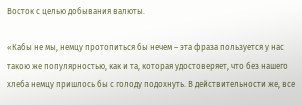Восток с целью добывания валюты.

«Кабы не мы, немцу протопиться бы нечем – эта фраза пользуется у нас такою же популярностью, как и та, которая удостоверяет, что без нашего хлеба немцу пришлось бы с голоду подохнуть. В действительности же, все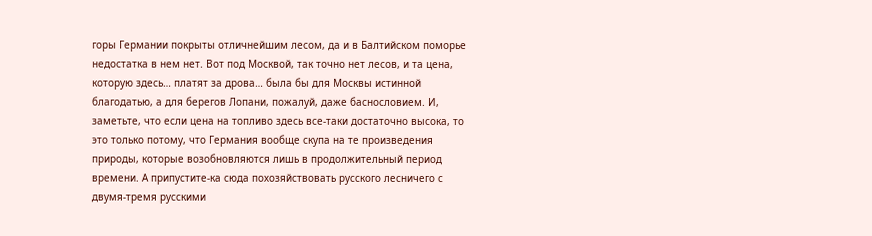горы Германии покрыты отличнейшим лесом, да и в Балтийском поморье недостатка в нем нет. Вот под Москвой, так точно нет лесов, и та цена, которую здесь… платят за дрова… была бы для Москвы истинной благодатью, а для берегов Лопани, пожалуй, даже баснословием. И, заметьте, что если цена на топливо здесь все-таки достаточно высока, то это только потому, что Германия вообще скупа на те произведения природы, которые возобновляются лишь в продолжительный период времени. А припустите-ка сюда похозяйствовать русского лесничего с двумя-тремя русскими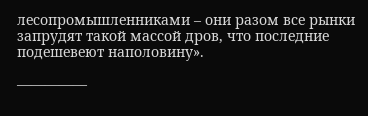лесопромышленниками – они разом все рынки запрудят такой массой дров, что последние подешевеют наполовину».

—————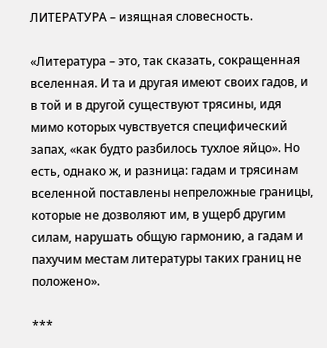ЛИТЕРАТУРА – изящная словесность.

«Литература – это, так сказать, сокращенная вселенная. И та и другая имеют своих гадов, и в той и в другой существуют трясины, идя мимо которых чувствуется специфический запах, «как будто разбилось тухлое яйцо». Но есть, однако ж, и разница: гадам и трясинам вселенной поставлены непреложные границы, которые не дозволяют им, в ущерб другим силам, нарушать общую гармонию, а гадам и пахучим местам литературы таких границ не положено».

***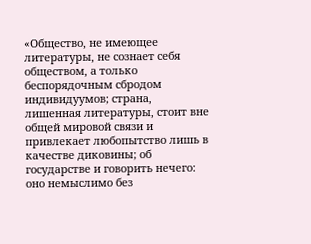«Общество, не имеющее литературы, не сознает себя обществом, а только беспорядочным сбродом индивидуумов; страна, лишенная литературы, стоит вне общей мировой связи и привлекает любопытство лишь в качестве диковины; об государстве и говорить нечего: оно немыслимо без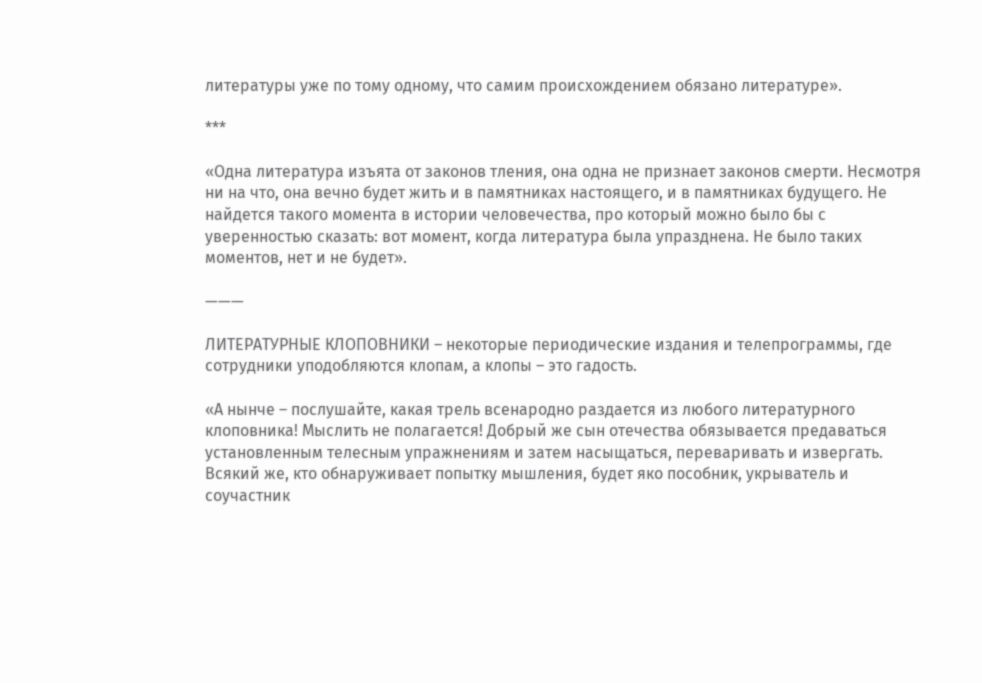литературы уже по тому одному, что самим происхождением обязано литературе».

***

«Одна литература изъята от законов тления, она одна не признает законов смерти. Несмотря ни на что, она вечно будет жить и в памятниках настоящего, и в памятниках будущего. Не найдется такого момента в истории человечества, про который можно было бы с уверенностью сказать: вот момент, когда литература была упразднена. Не было таких моментов, нет и не будет».

———

ЛИТЕРАТУРНЫЕ КЛОПОВНИКИ – некоторые периодические издания и телепрограммы, где сотрудники уподобляются клопам, а клопы – это гадость.

«А нынче – послушайте, какая трель всенародно раздается из любого литературного клоповника! Мыслить не полагается! Добрый же сын отечества обязывается предаваться установленным телесным упражнениям и затем насыщаться, переваривать и извергать. Всякий же, кто обнаруживает попытку мышления, будет яко пособник, укрыватель и соучастник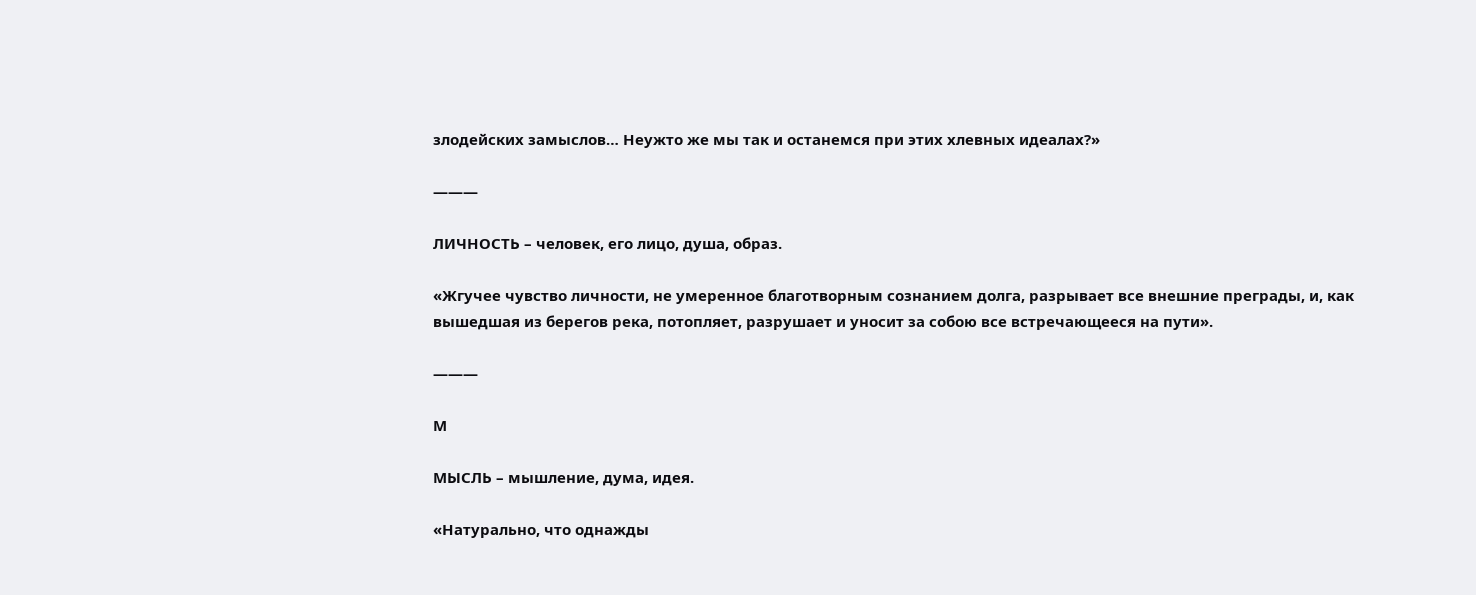злодейских замыслов… Неужто же мы так и останемся при этих хлевных идеалах?»

———

ЛИЧНОСТЬ – человек, его лицо, душа, образ.

«Жгучее чувство личности, не умеренное благотворным сознанием долга, разрывает все внешние преграды, и, как вышедшая из берегов река, потопляет, разрушает и уносит за собою все встречающееся на пути».

———

М

МЫСЛЬ – мышление, дума, идея.

«Натурально, что однажды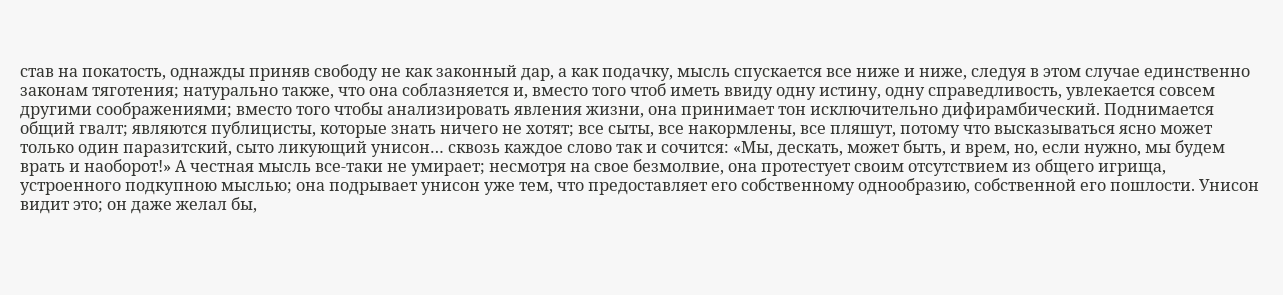став на покатость, однажды приняв свободу не как законный дар, а как подачку, мысль спускается все ниже и ниже, следуя в этом случае единственно законам тяготения; натурально также, что она соблазняется и, вместо того чтоб иметь ввиду одну истину, одну справедливость, увлекается совсем другими соображениями; вместо того чтобы анализировать явления жизни, она принимает тон исключительно дифирамбический. Поднимается общий гвалт; являются публицисты, которые знать ничего не хотят; все сыты, все накормлены, все пляшут, потому что высказываться ясно может только один паразитский, сыто ликующий унисон… сквозь каждое слово так и сочится: «Мы, дескать, может быть, и врем, но, если нужно, мы будем врать и наоборот!» А честная мысль все-таки не умирает; несмотря на свое безмолвие, она протестует своим отсутствием из общего игрища, устроенного подкупною мыслью; она подрывает унисон уже тем, что предоставляет его собственному однообразию, собственной его пошлости. Унисон видит это; он даже желал бы,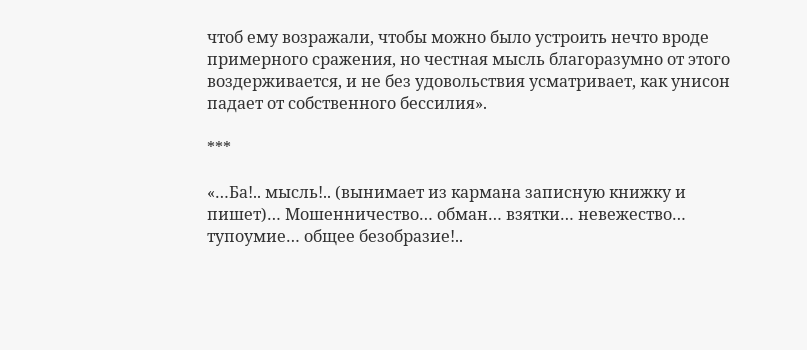чтоб ему возражали, чтобы можно было устроить нечто вроде примерного сражения, но честная мысль благоразумно от этого воздерживается, и не без удовольствия усматривает, как унисон падает от собственного бессилия».

***

«…Ба!.. мысль!.. (вынимает из кармана записную книжку и пишет)… Мошенничество… обман… взятки… невежество… тупоумие… общее безобразие!..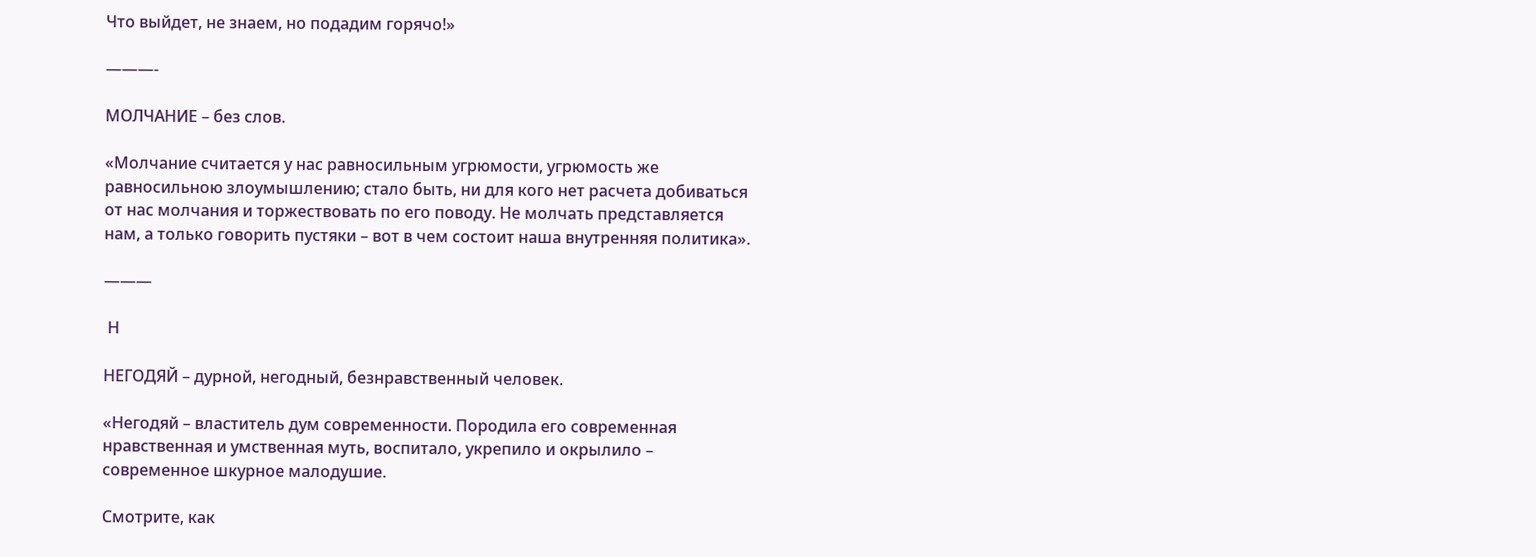Что выйдет, не знаем, но подадим горячо!»

———-

МОЛЧАНИЕ – без слов.

«Молчание считается у нас равносильным угрюмости, угрюмость же равносильною злоумышлению; стало быть, ни для кого нет расчета добиваться от нас молчания и торжествовать по его поводу. Не молчать представляется нам, а только говорить пустяки – вот в чем состоит наша внутренняя политика».

———

 Н

НЕГОДЯЙ – дурной, негодный, безнравственный человек.

«Негодяй – властитель дум современности. Породила его современная нравственная и умственная муть, воспитало, укрепило и окрылило – современное шкурное малодушие.

Смотрите, как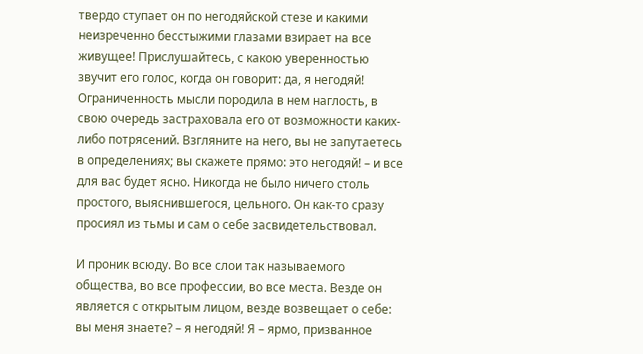твердо ступает он по негодяйской стезе и какими неизреченно бесстыжими глазами взирает на все живущее! Прислушайтесь, с какою уверенностью звучит его голос, когда он говорит: да, я негодяй! Ограниченность мысли породила в нем наглость, в свою очередь застраховала его от возможности каких-либо потрясений. Взгляните на него, вы не запутаетесь в определениях; вы скажете прямо: это негодяй! – и все для вас будет ясно. Никогда не было ничего столь простого, выяснившегося, цельного. Он как-то сразу просиял из тьмы и сам о себе засвидетельствовал.

И проник всюду. Во все слои так называемого общества, во все профессии, во все места. Везде он является с открытым лицом, везде возвещает о себе: вы меня знаете? – я негодяй! Я – ярмо, призванное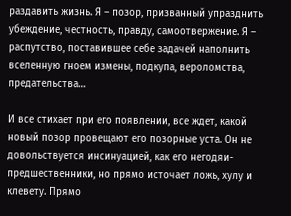раздавить жизнь. Я – позор, призванный упразднить убеждение, честность, правду, самоотвержение. Я – распутство, поставившее себе задачей наполнить вселенную гноем измены, подкупа, вероломства, предательства…

И все стихает при его появлении, все ждет, какой новый позор провещают его позорные уста. Он не довольствуется инсинуацией, как его негодяи-предшественники, но прямо источает ложь, хулу и клевету. Прямо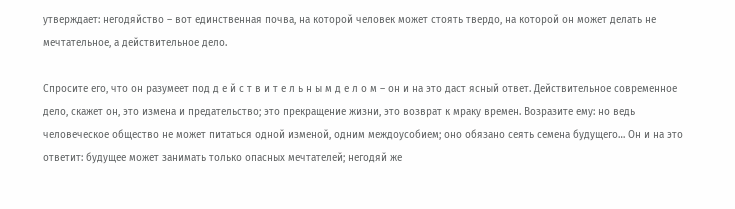утверждает: негодяйство – вот единственная почва, на которой человек может стоять твердо, на которой он может делать не мечтательное, а действительное дело.

Спросите его, что он разумеет под д е й с т в и т е л ь н ы м д е л о м – он и на это даст ясный ответ. Действительное современное дело, скажет он, это измена и предательство; это прекращение жизни, это возврат к мраку времен. Возразите ему: но ведь человеческое общество не может питаться одной изменой, одним междоусобием; оно обязано сеять семена будущего… Он и на это ответит: будущее может занимать только опасных мечтателей; негодяй же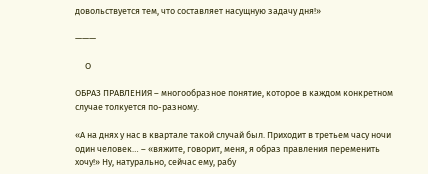довольствуется тем, что составляет насущную задачу дня!»

———

     О

ОБРАЗ ПРАВЛЕНИЯ – многообразное понятие, которое в каждом конкретном случае толкуется по-разному.

«А на днях у нас в квартале такой случай был. Приходит в третьем часу ночи один человек… – «вяжите, говорит, меня, я образ правления переменить хочу!» Ну, натурально, сейчас ему, рабу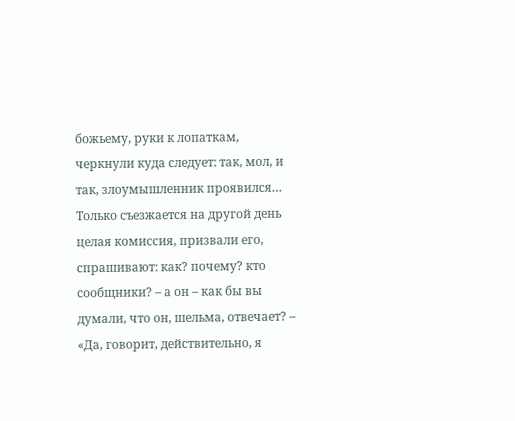божьему, руки к лопаткам, черкнули куда следует: так, мол, и так, злоумышленник проявился… Только съезжается на другой день целая комиссия, призвали его, спрашивают: как? почему? кто сообщники? – а он – как бы вы думали, что он, шельма, отвечает? – «Да, говорит, действительно, я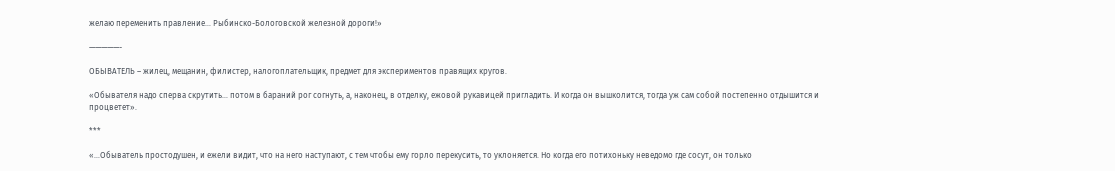желаю переменить правление… Рыбинско-Бологовской железной дороги!»

—————-

ОБЫВАТЕЛЬ – жилец, мещанин, филистер, налогоплательщик, предмет для экспериментов правящих кругов.

«Обывателя надо сперва скрутить… потом в бараний рог согнуть, а, наконец, в отделку, ежовой рукавицей пригладить. И когда он вышколится, тогда уж сам собой постепенно отдышится и процветет».

***

«…Обыватель простодушен, и ежели видит, что на него наступают, с тем чтобы ему горло перекусить, то уклоняется. Но когда его потихоньку неведомо где сосут, он только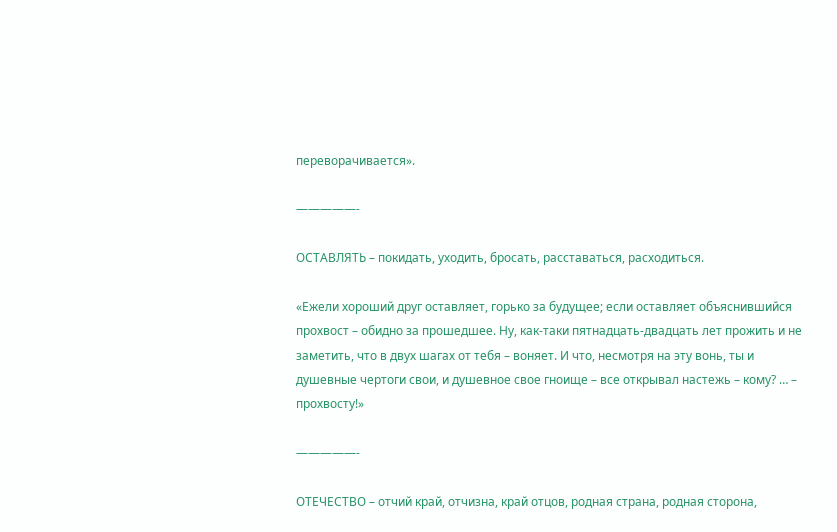переворачивается».

—————-

ОСТАВЛЯТЬ – покидать, уходить, бросать, расставаться, расходиться.

«Ежели хороший друг оставляет, горько за будущее; если оставляет объяснившийся прохвост – обидно за прошедшее. Ну, как-таки пятнадцать-двадцать лет прожить и не заметить, что в двух шагах от тебя – воняет. И что, несмотря на эту вонь, ты и душевные чертоги свои, и душевное свое гноище – все открывал настежь – кому? … – прохвосту!»

—————-

ОТЕЧЕСТВО – отчий край, отчизна, край отцов, родная страна, родная сторона,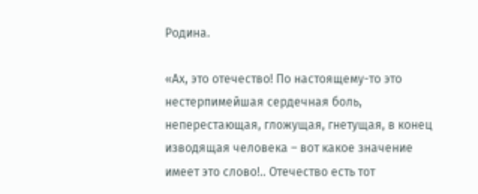Родина.

«Ах, это отечество! По настоящему-то это нестерпимейшая сердечная боль, неперестающая, гложущая, гнетущая, в конец изводящая человека – вот какое значение имеет это слово!.. Отечество есть тот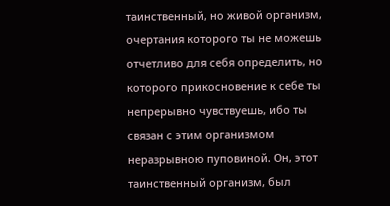таинственный, но живой организм, очертания которого ты не можешь отчетливо для себя определить, но которого прикосновение к себе ты непрерывно чувствуешь, ибо ты связан с этим организмом неразрывною пуповиной. Он, этот таинственный организм, был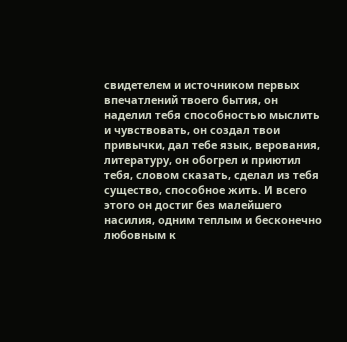свидетелем и источником первых впечатлений твоего бытия, он наделил тебя способностью мыслить и чувствовать, он создал твои привычки, дал тебе язык, верования, литературу, он обогрел и приютил тебя, словом сказать, сделал из тебя существо, способное жить. И всего этого он достиг без малейшего насилия, одним теплым и бесконечно любовным к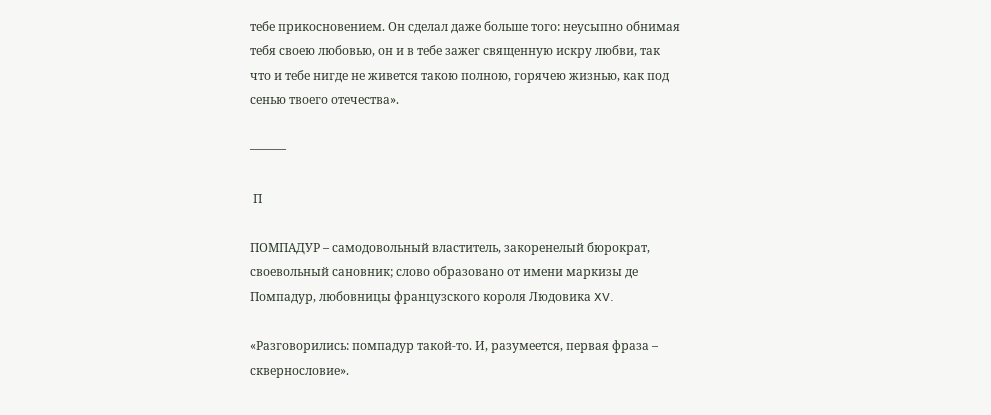тебе прикосновением. Он сделал даже больше того: неусыпно обнимая тебя своею любовью, он и в тебе зажег священную искру любви, так что и тебе нигде не живется такою полною, горячею жизнью, как под сенью твоего отечества».

———

 П

ПОМПАДУР – самодовольный властитель, закоренелый бюрократ, своевольный сановник; слово образовано от имени маркизы де Помпадур, любовницы французского короля Людовика XV.

«Разговорились: помпадур такой-то. И, разумеется, первая фраза – сквернословие».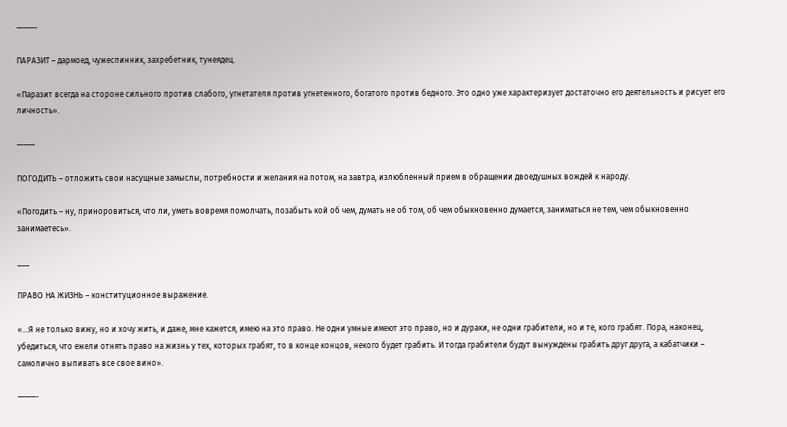———-

ПАРАЗИТ – дармоед, чужеспинник, захребетник, тунеядец.

«Паразит всегда на стороне сильного против слабого, угнетателя против угнетенного, богатого против бедного. Это одно уже характеризует достаточно его деятельность и рисует его личность».

———

ПОГОДИТЬ – отложить свои насущные замыслы, потребности и желания на потом, на завтра, излюбленный прием в обращении двоедушных вождей к народу.

«Погодить – ну, приноровиться, что ли, уметь вовремя помолчать, позабыть кой об чем, думать не об том, об чем обыкновенно думается, заниматься не тем, чем обыкновенно занимаетесь».

___

ПРАВО НА ЖИЗНЬ – конституционное выражение.

«…Я не только вижу, но и хочу жить, и даже, мне кажется, имею на это право. Не одни умные имеют это право, но и дураки, не одни грабители, но и те, кого грабят. Пора, наконец, убедиться, что ежели отнять право на жизнь у тех, которых грабят, то в конце концов, некого будет грабить. И тогда грабители будут вынуждены грабить друг друга, а кабатчики – самолично выпивать все свое вино».

———-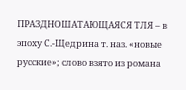ПРАЗДНОШАТАЮЩАЯСЯ ТЛЯ – в эпоху С.-Щедрина т. наз. «новые русские»; слово взято из романа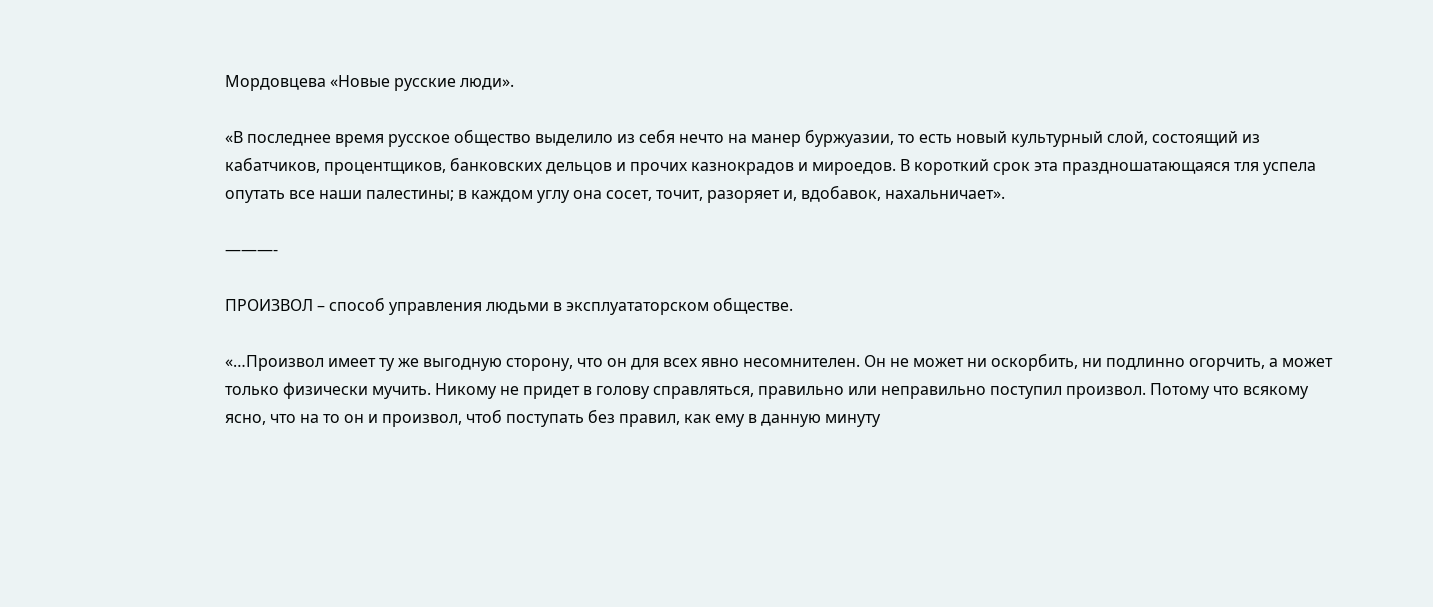Мордовцева «Новые русские люди».

«В последнее время русское общество выделило из себя нечто на манер буржуазии, то есть новый культурный слой, состоящий из кабатчиков, процентщиков, банковских дельцов и прочих казнокрадов и мироедов. В короткий срок эта праздношатающаяся тля успела опутать все наши палестины; в каждом углу она сосет, точит, разоряет и, вдобавок, нахальничает».

———-

ПРОИЗВОЛ – способ управления людьми в эксплуататорском обществе.

«…Произвол имеет ту же выгодную сторону, что он для всех явно несомнителен. Он не может ни оскорбить, ни подлинно огорчить, а может только физически мучить. Никому не придет в голову справляться, правильно или неправильно поступил произвол. Потому что всякому ясно, что на то он и произвол, чтоб поступать без правил, как ему в данную минуту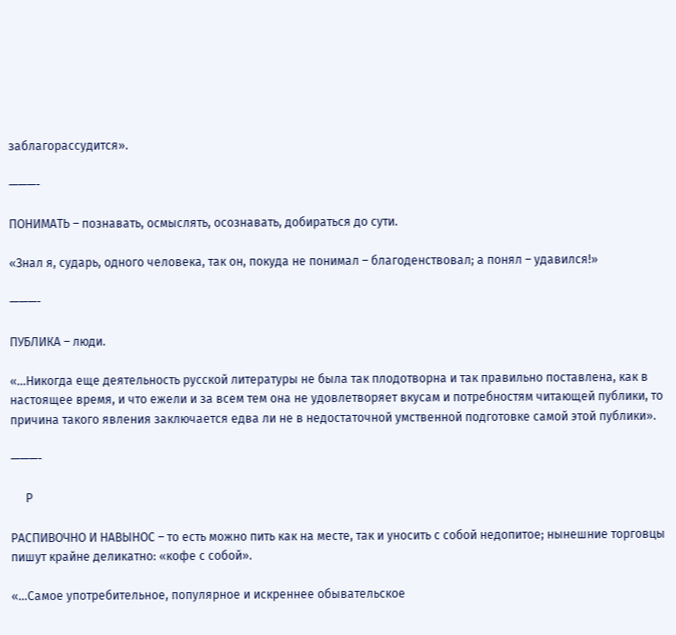заблагорассудится».

———-

ПОНИМАТЬ – познавать, осмыслять, осознавать, добираться до сути.

«Знал я, сударь, одного человека, так он, покуда не понимал – благоденствовал; а понял – удавился!»

———-

ПУБЛИКА – люди.

«…Никогда еще деятельность русской литературы не была так плодотворна и так правильно поставлена, как в настоящее время, и что ежели и за всем тем она не удовлетворяет вкусам и потребностям читающей публики, то причина такого явления заключается едва ли не в недостаточной умственной подготовке самой этой публики».

———-

     Р

РАСПИВОЧНО И НАВЫНОС – то есть можно пить как на месте, так и уносить с собой недопитое; нынешние торговцы пишут крайне деликатно: «кофе с собой».

«…Самое употребительное, популярное и искреннее обывательское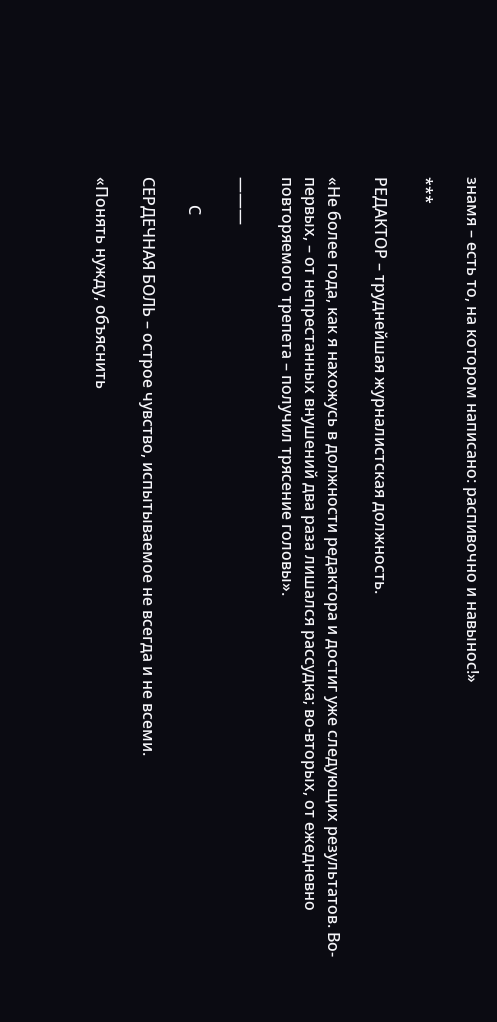знамя – есть то, на котором написано: распивочно и навынос!»

***

РЕДАКТОР – труднейшая журналистская должность.

«Не более года, как я нахожусь в должности редактора и достиг уже следующих результатов. Во-первых, – от непрестанных внушений два раза лишался рассудка; во-вторых, от ежедневно повторяемого трепета – получил трясение головы».

———

       С

СЕРДЕЧНАЯ БОЛЬ – острое чувство, испытываемое не всегда и не всеми.

«Понять нужду, объяснить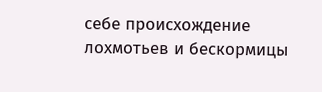себе происхождение лохмотьев и бескормицы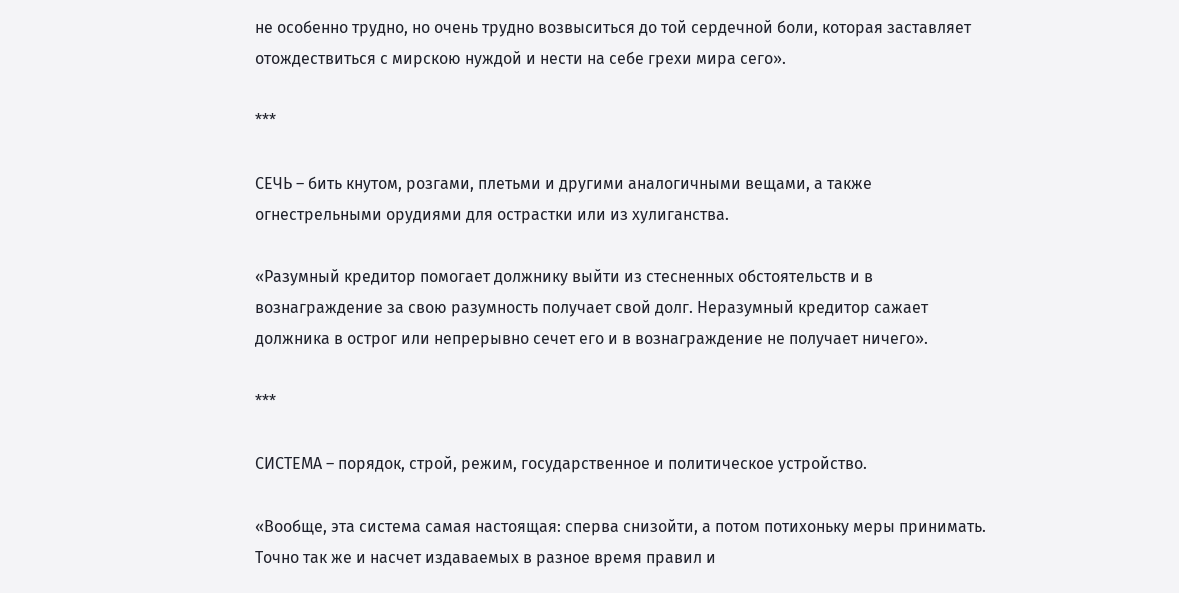не особенно трудно, но очень трудно возвыситься до той сердечной боли, которая заставляет отождествиться с мирскою нуждой и нести на себе грехи мира сего».

***

СЕЧЬ – бить кнутом, розгами, плетьми и другими аналогичными вещами, а также огнестрельными орудиями для острастки или из хулиганства.

«Разумный кредитор помогает должнику выйти из стесненных обстоятельств и в вознаграждение за свою разумность получает свой долг. Неразумный кредитор сажает должника в острог или непрерывно сечет его и в вознаграждение не получает ничего».

***

СИСТЕМА – порядок, строй, режим, государственное и политическое устройство.

«Вообще, эта система самая настоящая: сперва снизойти, а потом потихоньку меры принимать. Точно так же и насчет издаваемых в разное время правил и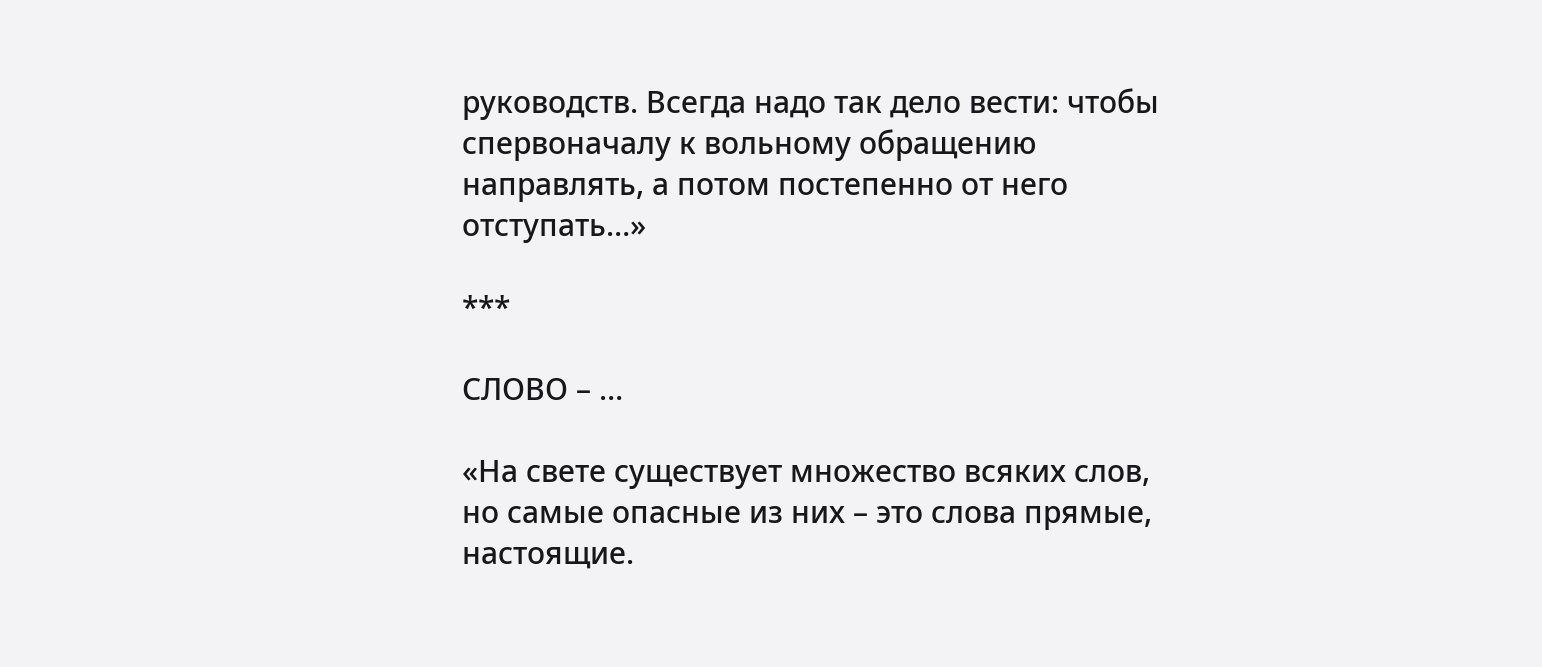руководств. Всегда надо так дело вести: чтобы спервоначалу к вольному обращению направлять, а потом постепенно от него отступать…»

***

СЛОВО – …

«На свете существует множество всяких слов, но самые опасные из них – это слова прямые, настоящие.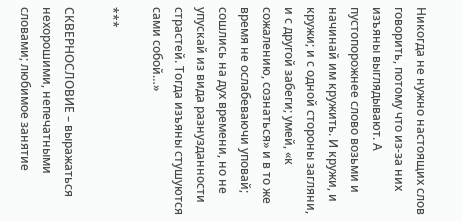Никогда не нужно настоящих слов говорить, потому что из-за них изъяны выглядывают. А пустопорожнее слово возьми и начинай им кружить. И кружи, и кружи; и с одной стороны загляни, и с другой забеги; умей, «к сожалению, сознаться» и в то же время не ослабеваючи уповай; сошлись на дух времени, но не упускай из вида разнузданности страстей. Тогда изъяны стушуются сами собой…»

***

СКВЕРНОСЛОВИЕ – выражаться нехорошими, непечатными словами; любимое занятие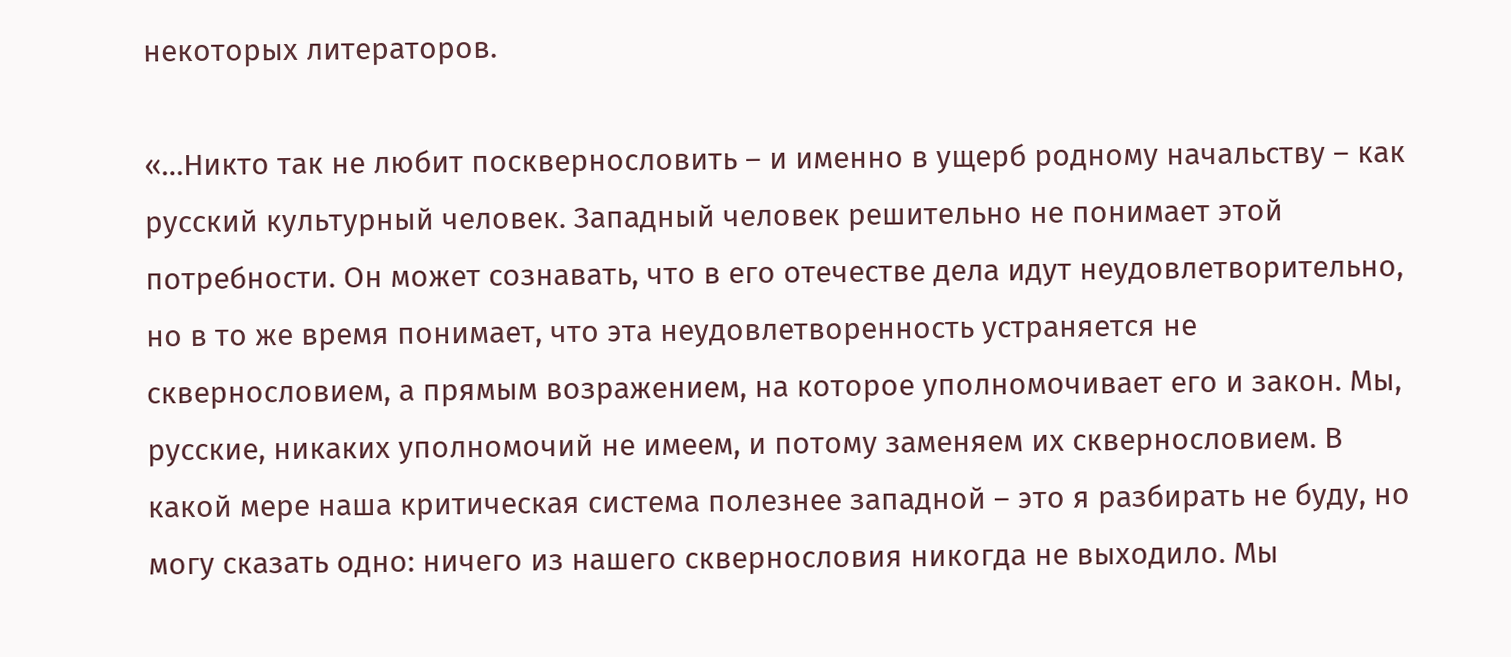некоторых литераторов.

«…Никто так не любит посквернословить – и именно в ущерб родному начальству – как русский культурный человек. Западный человек решительно не понимает этой потребности. Он может сознавать, что в его отечестве дела идут неудовлетворительно, но в то же время понимает, что эта неудовлетворенность устраняется не сквернословием, а прямым возражением, на которое уполномочивает его и закон. Мы, русские, никаких уполномочий не имеем, и потому заменяем их сквернословием. В какой мере наша критическая система полезнее западной – это я разбирать не буду, но могу сказать одно: ничего из нашего сквернословия никогда не выходило. Мы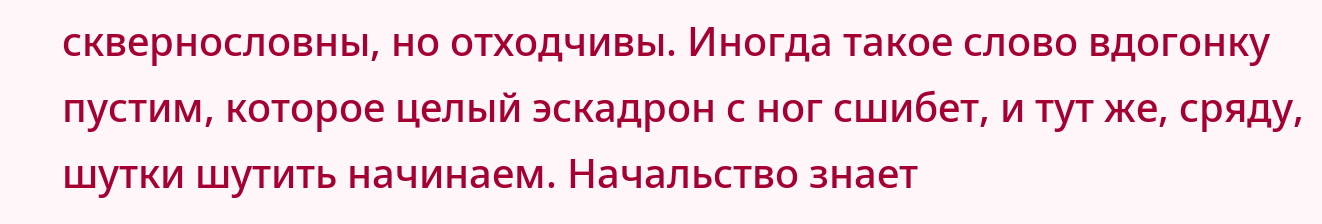сквернословны, но отходчивы. Иногда такое слово вдогонку пустим, которое целый эскадрон с ног сшибет, и тут же, сряду, шутки шутить начинаем. Начальство знает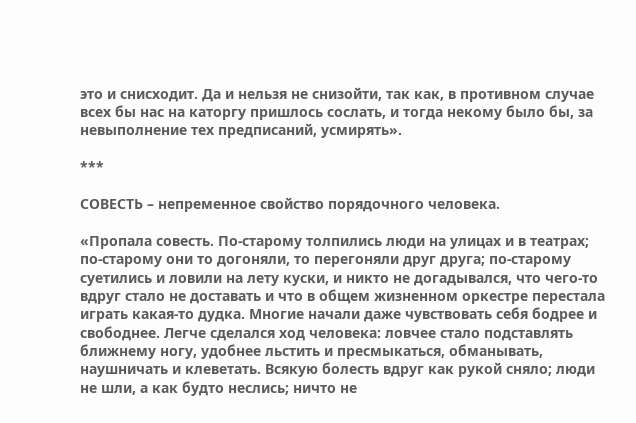это и снисходит. Да и нельзя не снизойти, так как, в противном случае всех бы нас на каторгу пришлось сослать, и тогда некому было бы, за невыполнение тех предписаний, усмирять».

***

СОВЕСТЬ – непременное свойство порядочного человека.

«Пропала совесть. По-старому толпились люди на улицах и в театрах; по-старому они то догоняли, то перегоняли друг друга; по-старому суетились и ловили на лету куски, и никто не догадывался, что чего-то вдруг стало не доставать и что в общем жизненном оркестре перестала играть какая-то дудка. Многие начали даже чувствовать себя бодрее и свободнее. Легче сделался ход человека: ловчее стало подставлять ближнему ногу, удобнее льстить и пресмыкаться, обманывать, наушничать и клеветать. Всякую болесть вдруг как рукой сняло; люди не шли, а как будто неслись; ничто не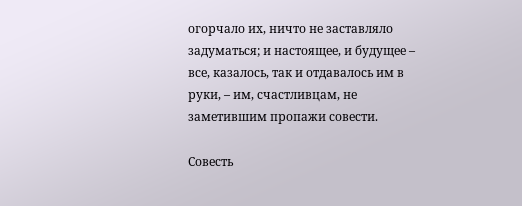огорчало их, ничто не заставляло задуматься; и настоящее, и будущее – все, казалось, так и отдавалось им в руки, – им, счастливцам, не заметившим пропажи совести.

Совесть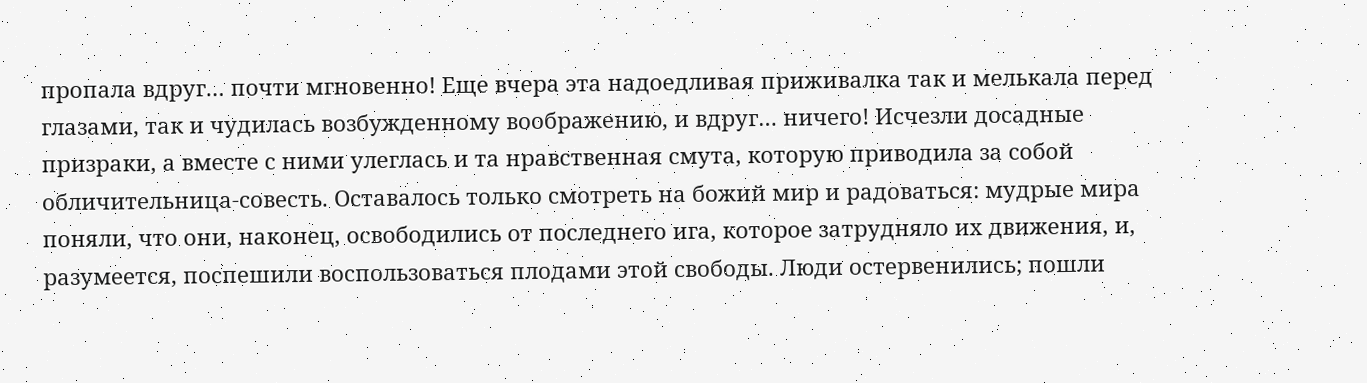пропала вдруг… почти мгновенно! Еще вчера эта надоедливая приживалка так и мелькала перед глазами, так и чудилась возбужденному воображению, и вдруг… ничего! Исчезли досадные призраки, а вместе с ними улеглась и та нравственная смута, которую приводила за собой обличительница-совесть. Оставалось только смотреть на божий мир и радоваться: мудрые мира поняли, что они, наконец, освободились от последнего ига, которое затрудняло их движения, и, разумеется, поспешили воспользоваться плодами этой свободы. Люди остервенились; пошли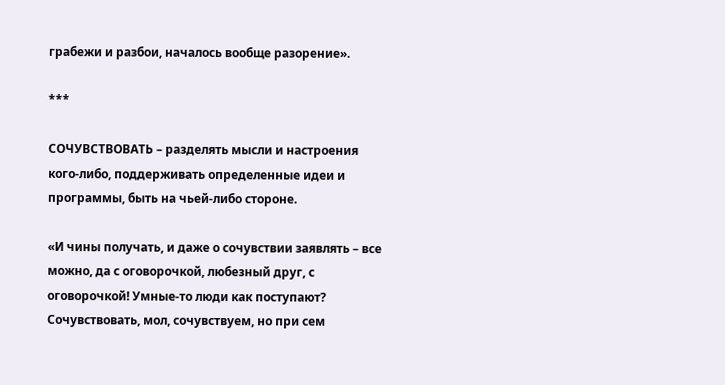грабежи и разбои, началось вообще разорение».

***

СОЧУВСТВОВАТЬ – разделять мысли и настроения кого-либо, поддерживать определенные идеи и программы, быть на чьей-либо стороне.

«И чины получать, и даже о сочувствии заявлять – все можно, да с оговорочкой, любезный друг, с оговорочкой! Умные-то люди как поступают? Сочувствовать, мол, сочувствуем, но при сем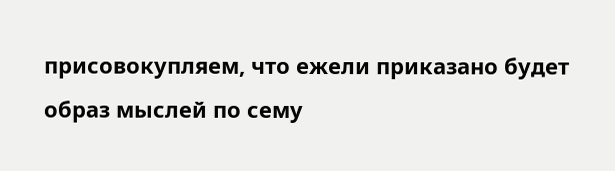присовокупляем, что ежели приказано будет образ мыслей по сему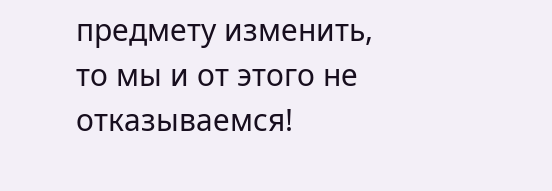предмету изменить, то мы и от этого не отказываемся!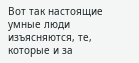Вот так настоящие умные люди изъясняются, те, которые и за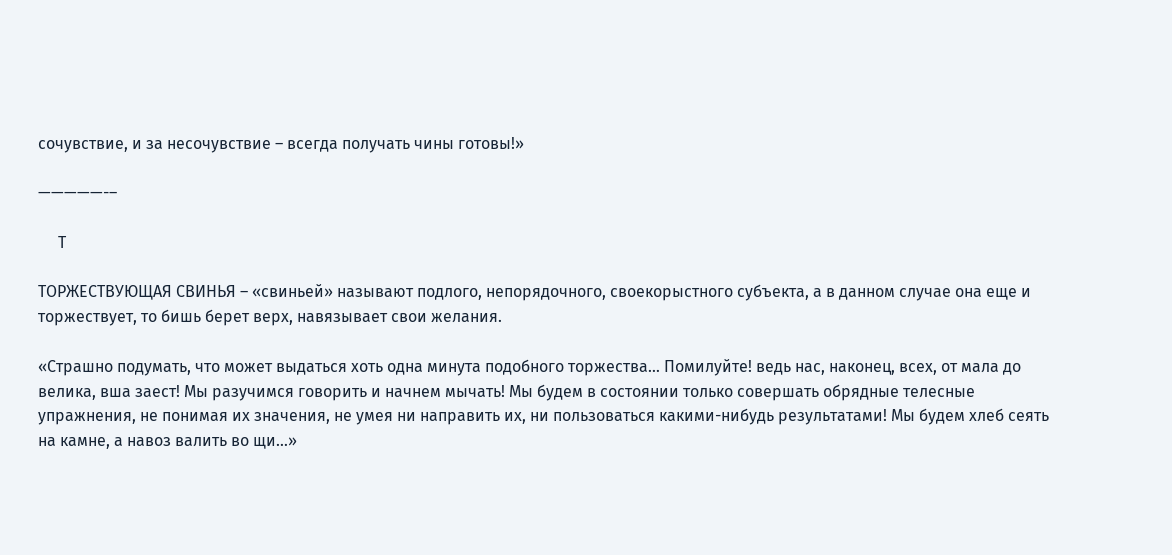сочувствие, и за несочувствие – всегда получать чины готовы!»

—————-–

     Т

ТОРЖЕСТВУЮЩАЯ СВИНЬЯ – «свиньей» называют подлого, непорядочного, своекорыстного субъекта, а в данном случае она еще и торжествует, то бишь берет верх, навязывает свои желания.

«Страшно подумать, что может выдаться хоть одна минута подобного торжества… Помилуйте! ведь нас, наконец, всех, от мала до велика, вша заест! Мы разучимся говорить и начнем мычать! Мы будем в состоянии только совершать обрядные телесные упражнения, не понимая их значения, не умея ни направить их, ни пользоваться какими-нибудь результатами! Мы будем хлеб сеять на камне, а навоз валить во щи…»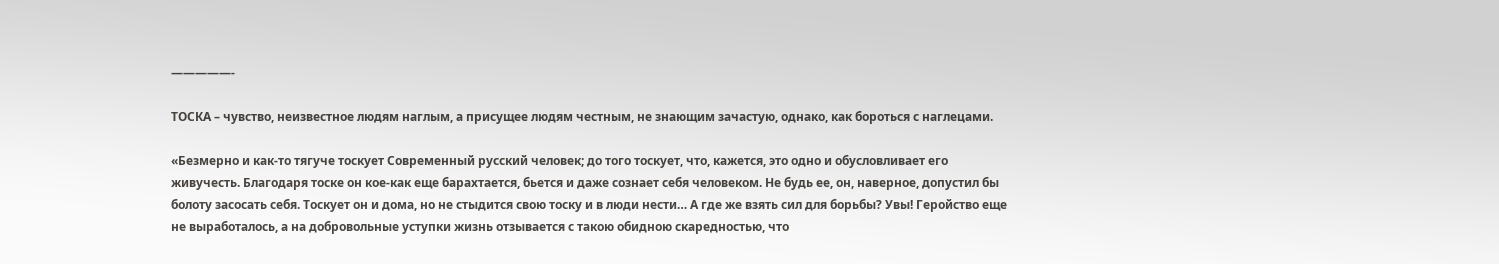—————-

ТОСКА – чувство, неизвестное людям наглым, а присущее людям честным, не знающим зачастую, однако, как бороться с наглецами.

«Безмерно и как-то тягуче тоскует Современный русский человек; до того тоскует, что, кажется, это одно и обусловливает его живучесть. Благодаря тоске он кое-как еще барахтается, бьется и даже сознает себя человеком. Не будь ее, он, наверное, допустил бы болоту засосать себя. Тоскует он и дома, но не стыдится свою тоску и в люди нести… А где же взять сил для борьбы? Увы! Геройство еще не выработалось, а на добровольные уступки жизнь отзывается с такою обидною скаредностью, что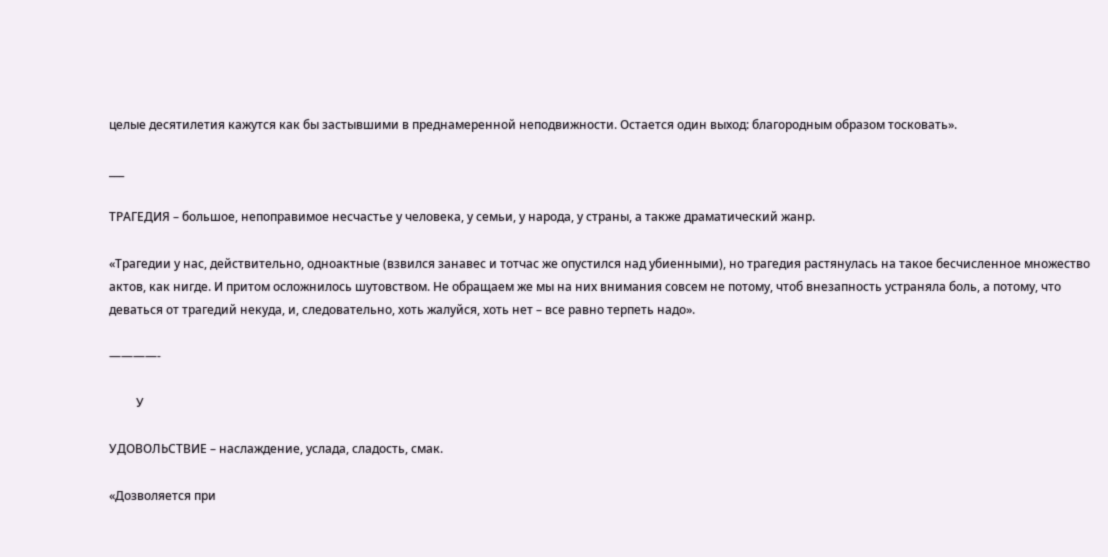целые десятилетия кажутся как бы застывшими в преднамеренной неподвижности. Остается один выход: благородным образом тосковать».

___

ТРАГЕДИЯ – большое, непоправимое несчастье у человека, у семьи, у народа, у страны, а также драматический жанр.

«Трагедии у нас, действительно, одноактные (взвился занавес и тотчас же опустился над убиенными), но трагедия растянулась на такое бесчисленное множество актов, как нигде. И притом осложнилось шутовством. Не обращаем же мы на них внимания совсем не потому, чтоб внезапность устраняла боль, а потому, что деваться от трагедий некуда, и, следовательно, хоть жалуйся, хоть нет – все равно терпеть надо».

————-

         У

УДОВОЛЬСТВИЕ – наслаждение, услада, сладость, смак.

«Дозволяется при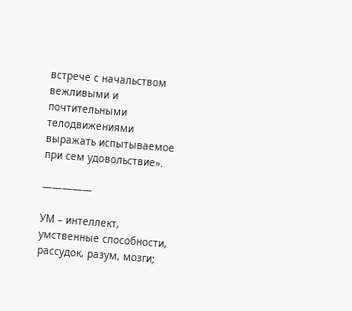встрече с начальством вежливыми и почтительными телодвижениями выражать испытываемое при сем удовольствие».

—————

УМ – интеллект, умственные способности, рассудок, разум, мозги;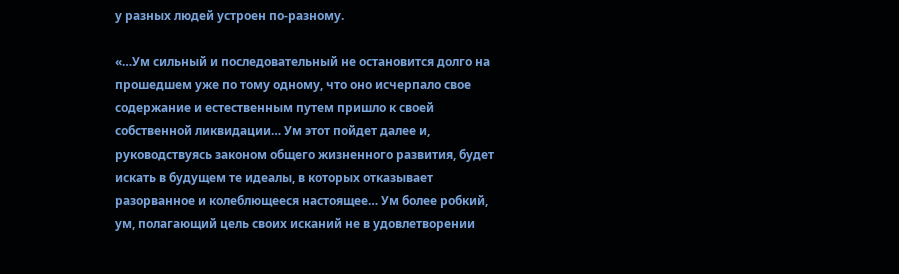у разных людей устроен по-разному.

«…Ум сильный и последовательный не остановится долго на прошедшем уже по тому одному, что оно исчерпало свое содержание и естественным путем пришло к своей собственной ликвидации… Ум этот пойдет далее и, руководствуясь законом общего жизненного развития, будет искать в будущем те идеалы, в которых отказывает разорванное и колеблющееся настоящее… Ум более робкий, ум, полагающий цель своих исканий не в удовлетворении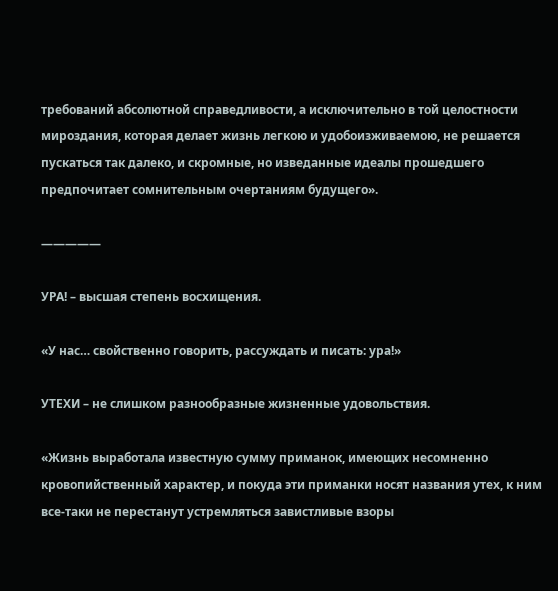требований абсолютной справедливости, а исключительно в той целостности мироздания, которая делает жизнь легкою и удобоизживаемою, не решается пускаться так далеко, и скромные, но изведанные идеалы прошедшего предпочитает сомнительным очертаниям будущего».

—————

УРА! – высшая степень восхищения.

«У нас… свойственно говорить, рассуждать и писать: ура!»

УТЕХИ – не слишком разнообразные жизненные удовольствия.

«Жизнь выработала известную сумму приманок, имеющих несомненно кровопийственный характер, и покуда эти приманки носят названия утех, к ним все-таки не перестанут устремляться завистливые взоры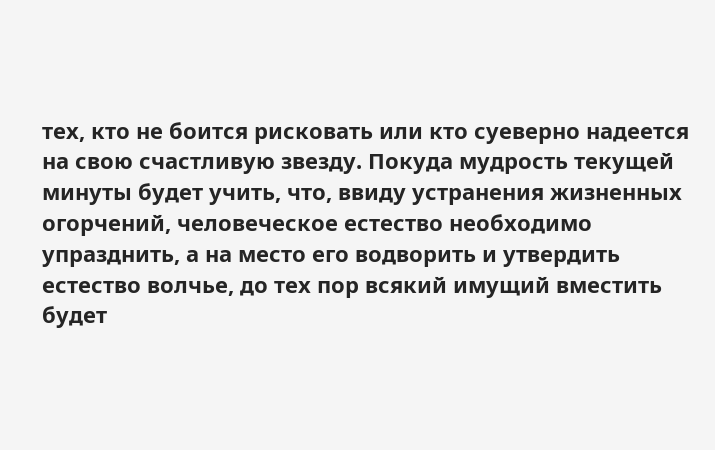тех, кто не боится рисковать или кто суеверно надеется на свою счастливую звезду. Покуда мудрость текущей минуты будет учить, что, ввиду устранения жизненных огорчений, человеческое естество необходимо упразднить, а на место его водворить и утвердить естество волчье, до тех пор всякий имущий вместить будет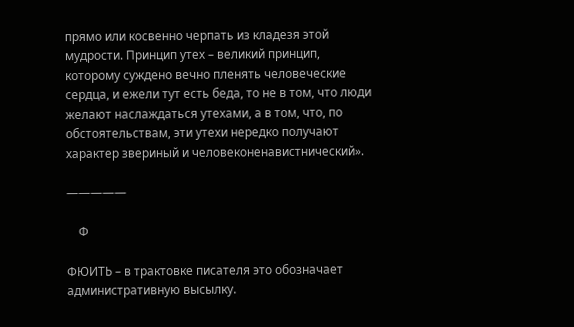прямо или косвенно черпать из кладезя этой мудрости. Принцип утех – великий принцип, которому суждено вечно пленять человеческие сердца, и ежели тут есть беда, то не в том, что люди желают наслаждаться утехами, а в том, что, по обстоятельствам, эти утехи нередко получают характер звериный и человеконенавистнический».

—————

    Ф

ФЮИТЬ – в трактовке писателя это обозначает административную высылку.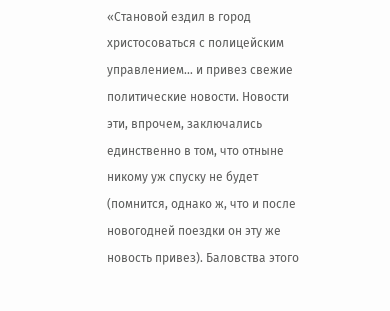«Становой ездил в город христосоваться с полицейским управлением… и привез свежие политические новости. Новости эти, впрочем, заключались единственно в том, что отныне никому уж спуску не будет (помнится, однако ж, что и после новогодней поездки он эту же новость привез). Баловства этого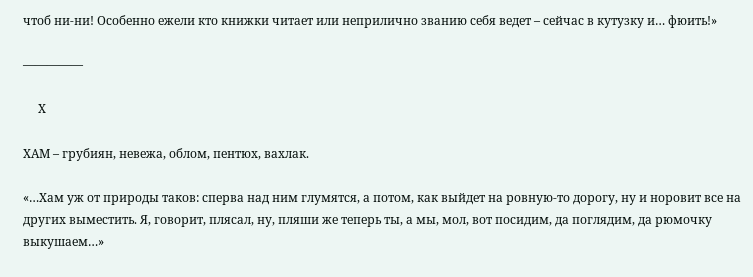чтоб ни-ни! Особенно ежели кто книжки читает или неприлично званию себя ведет – сейчас в кутузку и… фюить!»

—————

     Х

ХАМ – грубиян, невежа, облом, пентюх, вахлак.

«…Хам уж от природы таков: сперва над ним глумятся, а потом, как выйдет на ровную-то дорогу, ну и норовит все на других выместить. Я, говорит, плясал, ну, пляши же теперь ты, а мы, мол, вот посидим, да поглядим, да рюмочку выкушаем…»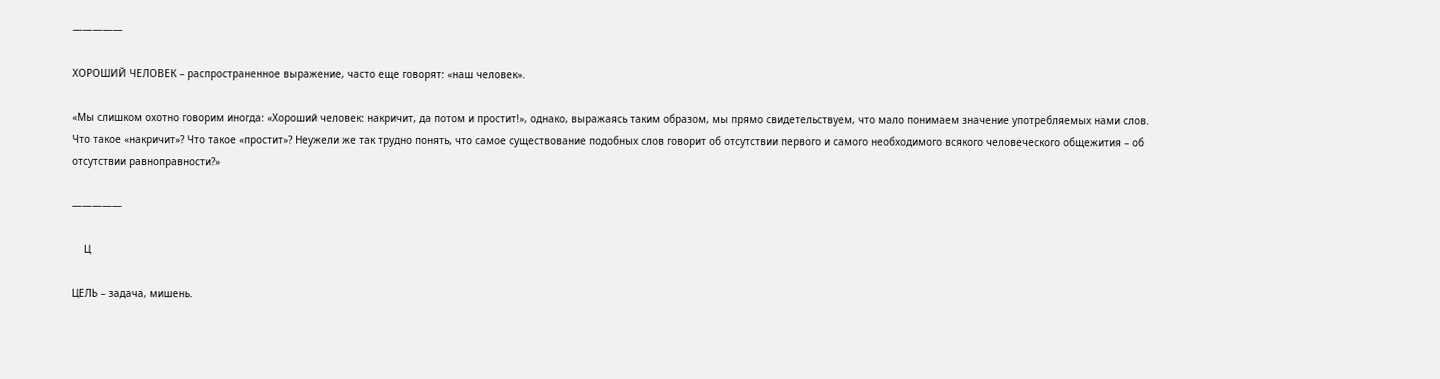—————

ХОРОШИЙ ЧЕЛОВЕК – распространенное выражение, часто еще говорят: «наш человек».

«Мы слишком охотно говорим иногда: «Хороший человек: накричит, да потом и простит!», однако, выражаясь таким образом, мы прямо свидетельствуем, что мало понимаем значение употребляемых нами слов. Что такое «накричит»? Что такое «простит»? Неужели же так трудно понять, что самое существование подобных слов говорит об отсутствии первого и самого необходимого всякого человеческого общежития – об отсутствии равноправности?»

—————

    Ц

ЦЕЛЬ – задача, мишень.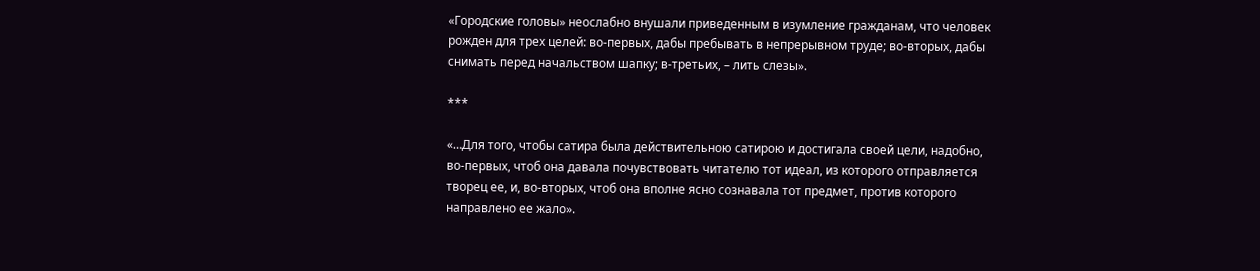«Городские головы» неослабно внушали приведенным в изумление гражданам, что человек рожден для трех целей: во-первых, дабы пребывать в непрерывном труде; во-вторых, дабы снимать перед начальством шапку; в-третьих, – лить слезы».

***

«…Для того, чтобы сатира была действительною сатирою и достигала своей цели, надобно, во-первых, чтоб она давала почувствовать читателю тот идеал, из которого отправляется творец ее, и, во-вторых, чтоб она вполне ясно сознавала тот предмет, против которого направлено ее жало».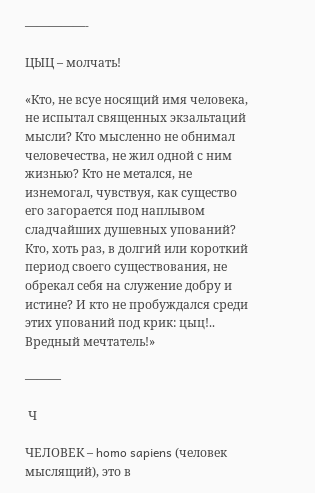—————-

ЦЫЦ – молчать!

«Кто, не всуе носящий имя человека, не испытал священных экзальтаций мысли? Кто мысленно не обнимал человечества, не жил одной с ним жизнью? Кто не метался, не изнемогал, чувствуя, как существо его загорается под наплывом сладчайших душевных упований? Кто, хоть раз, в долгий или короткий период своего существования, не обрекал себя на служение добру и истине? И кто не пробуждался среди этих упований под крик: цыц!.. Вредный мечтатель!»

———

 Ч

ЧЕЛОВЕК – homo sapiens (человек мыслящий), это в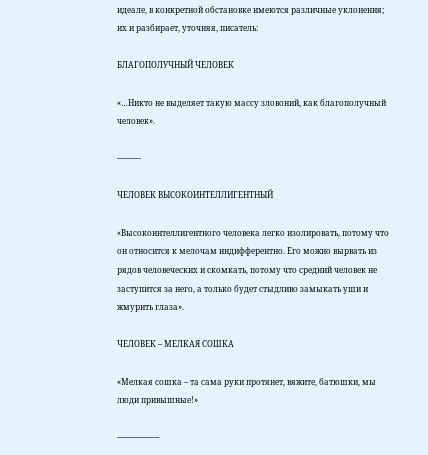идеале, в конкретной обстановке имеются различные уклонения; их и разбирает, уточняя, писатель:

БЛАГОПОЛУЧНЫЙ ЧЕЛОВЕК

«…Никто не выделяет такую массу зловоний, как благополучный человек».

———

ЧЕЛОВЕК ВЫСОКОИНТЕЛЛИГЕНТНЫЙ

«Высокоинтеллигентного человека легко изолировать, потому что он относится к мелочам индифферентно. Его можно вырвать из рядов человеческих и скомкать, потому что средний человек не заступится за него, а только будет стыдливо замыкать уши и жмурить глаза».

ЧЕЛОВЕК – МЕЛКАЯ СОШКА

«Мелкая сошка – та сама руки протянет, вяжите, батюшки, мы люди привышные!»

—————-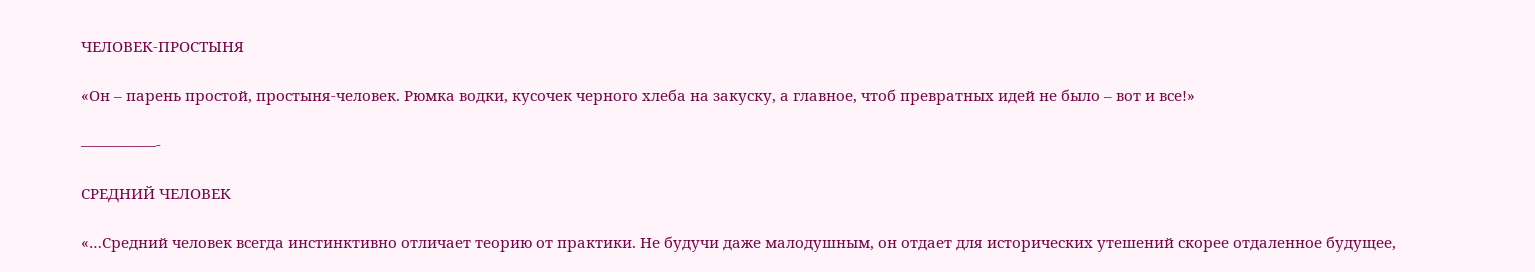ЧЕЛОВЕК-ПРОСТЫНЯ

«Он – парень простой, простыня-человек. Рюмка водки, кусочек черного хлеба на закуску, а главное, чтоб превратных идей не было – вот и все!»

—————-

СРЕДНИЙ ЧЕЛОВЕК

«…Средний человек всегда инстинктивно отличает теорию от практики. Не будучи даже малодушным, он отдает для исторических утешений скорее отдаленное будущее,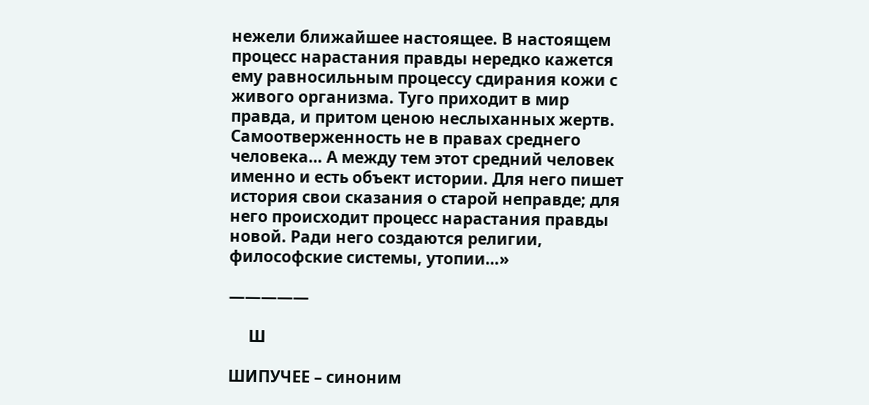нежели ближайшее настоящее. В настоящем процесс нарастания правды нередко кажется ему равносильным процессу сдирания кожи с живого организма. Туго приходит в мир правда, и притом ценою неслыханных жертв. Самоотверженность не в правах среднего человека… А между тем этот средний человек именно и есть объект истории. Для него пишет история свои сказания о старой неправде; для него происходит процесс нарастания правды новой. Ради него создаются религии, философские системы, утопии…»

—————

     Ш

ШИПУЧЕЕ – синоним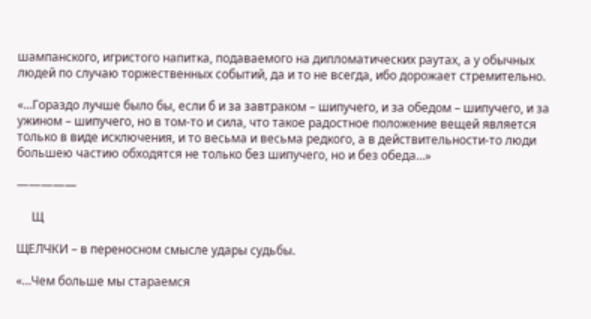шампанского, игристого напитка, подаваемого на дипломатических раутах, а у обычных людей по случаю торжественных событий, да и то не всегда, ибо дорожает стремительно.

«…Гораздо лучше было бы, если б и за завтраком – шипучего, и за обедом – шипучего, и за ужином – шипучего, но в том-то и сила, что такое радостное положение вещей является только в виде исключения, и то весьма и весьма редкого, а в действительности-то люди большею частию обходятся не только без шипучего, но и без обеда…»

—————

     Щ

ЩЕЛЧКИ – в переносном смысле удары судьбы.

«…Чем больше мы стараемся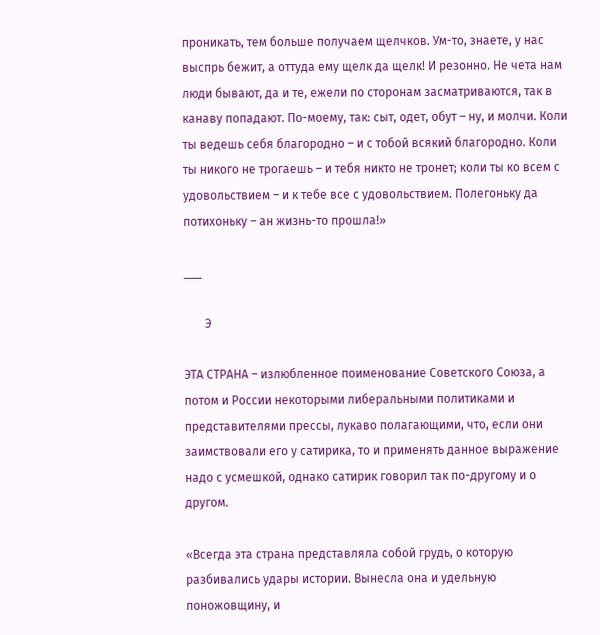проникать, тем больше получаем щелчков. Ум-то, знаете, у нас выспрь бежит, а оттуда ему щелк да щелк! И резонно. Не чета нам люди бывают, да и те, ежели по сторонам засматриваются, так в канаву попадают. По-моему, так: сыт, одет, обут – ну, и молчи. Коли ты ведешь себя благородно – и с тобой всякий благородно. Коли ты никого не трогаешь – и тебя никто не тронет; коли ты ко всем с удовольствием – и к тебе все с удовольствием. Полегоньку да потихоньку – ан жизнь-то прошла!»

___

       Э

ЭТА СТРАНА – излюбленное поименование Советского Союза, а потом и России некоторыми либеральными политиками и представителями прессы, лукаво полагающими, что, если они заимствовали его у сатирика, то и применять данное выражение надо с усмешкой, однако сатирик говорил так по-другому и о другом.

«Всегда эта страна представляла собой грудь, о которую разбивались удары истории. Вынесла она и удельную поножовщину, и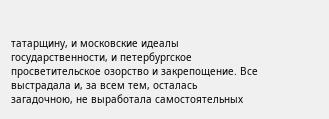татарщину, и московские идеалы государственности, и петербургское просветительское озорство и закрепощение. Все выстрадала и, за всем тем, осталась загадочною, не выработала самостоятельных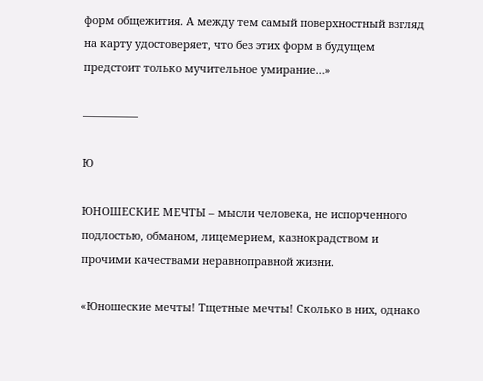форм общежития. А между тем самый поверхностный взгляд на карту удостоверяет, что без этих форм в будущем предстоит только мучительное умирание…»

—————

Ю

ЮНОШЕСКИЕ МЕЧТЫ – мысли человека, не испорченного подлостью, обманом, лицемерием, казнокрадством и прочими качествами неравноправной жизни.

«Юношеские мечты! Тщетные мечты! Сколько в них, однако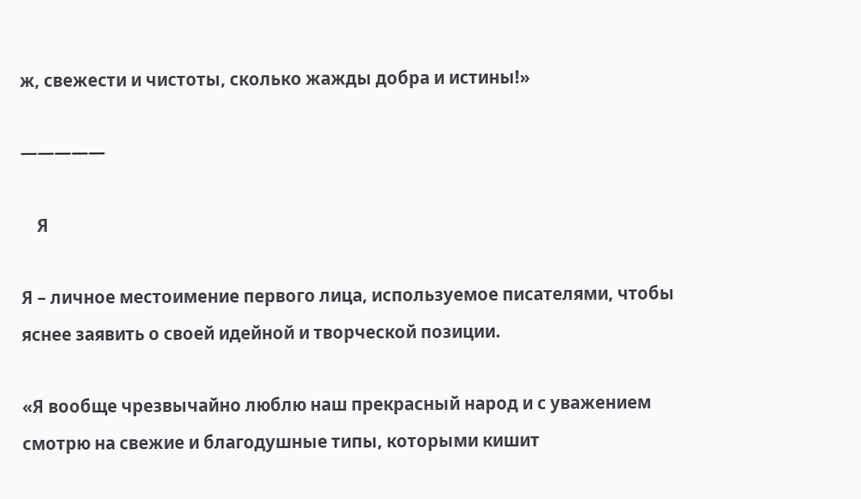ж, свежести и чистоты, сколько жажды добра и истины!»

—————

    Я

Я – личное местоимение первого лица, используемое писателями, чтобы яснее заявить о своей идейной и творческой позиции.

«Я вообще чрезвычайно люблю наш прекрасный народ и с уважением смотрю на свежие и благодушные типы, которыми кишит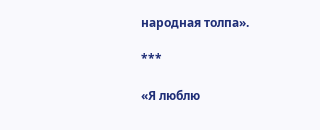народная толпа».

***

«Я люблю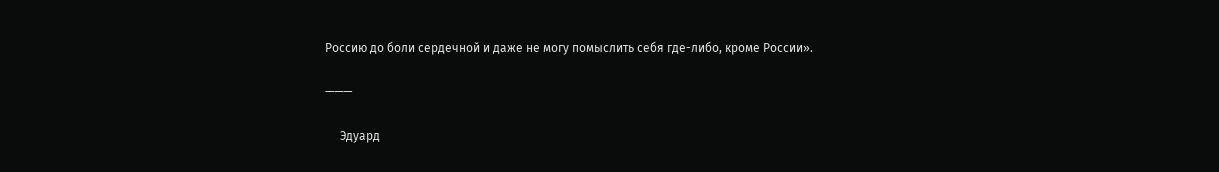Россию до боли сердечной и даже не могу помыслить себя где-либо, кроме России».

———

     Эдуард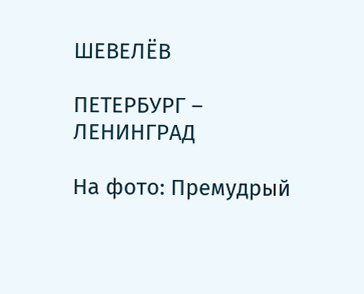ШЕВЕЛЁВ

ПЕТЕРБУРГ – ЛЕНИНГРАД

На фото: Премудрый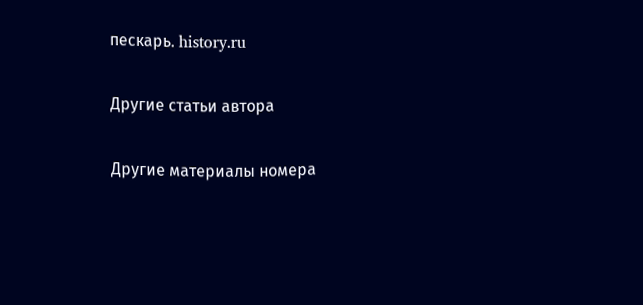пескарь. history.ru

Другие статьи автора

Другие материалы номера